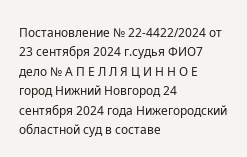Постановление № 22-4422/2024 от 23 сентября 2024 г.судья ФИО7 дело № А П Е Л Л Я Ц И Н Н О Е город Нижний Новгород 24 сентября 2024 года Нижегородский областной суд в составе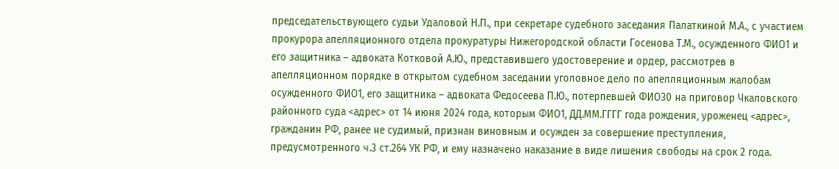председательствующего судьи Удаловой Н.П., при секретаре судебного заседания Палаткиной М.А., с участием прокурора апелляционного отдела прокуратуры Нижегородской области Госенова Т.М., осужденного ФИО1 и его защитника – адвоката Котковой А.Ю., представившего удостоверение и ордер, рассмотрев в апелляционном порядке в открытом судебном заседании уголовное дело по апелляционным жалобам осужденного ФИО1, его защитника – адвоката Федосеева П.Ю., потерпевшей ФИО30 на приговор Чкаловского районного суда <адрес> от 14 июня 2024 года, которым ФИО1, ДД.ММ.ГГГГ года рождения, уроженец <адрес>, гражданин РФ, ранее не судимый, признан виновным и осужден за совершение преступления, предусмотренного ч.3 ст.264 УК РФ, и ему назначено наказание в виде лишения свободы на срок 2 года.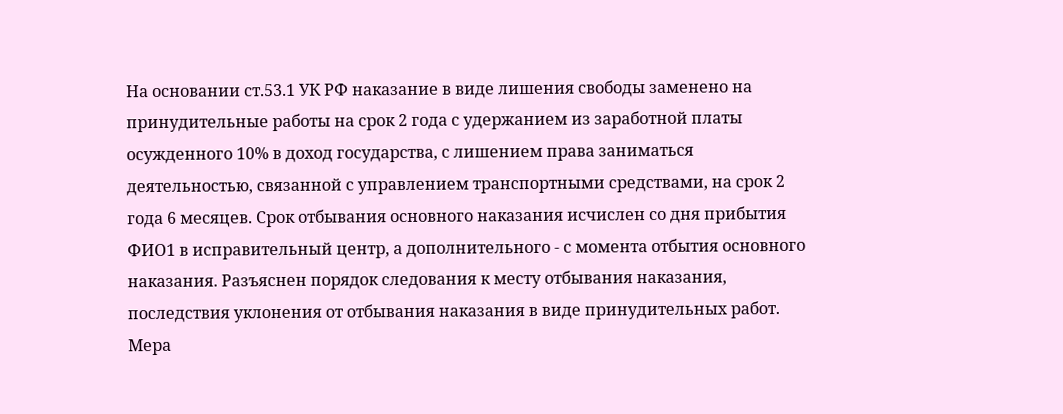На основании ст.53.1 УК РФ наказание в виде лишения свободы заменено на принудительные работы на срок 2 года с удержанием из заработной платы осужденного 10% в доход государства, с лишением права заниматься деятельностью, связанной с управлением транспортными средствами, на срок 2 года 6 месяцев. Срок отбывания основного наказания исчислен со дня прибытия ФИО1 в исправительный центр, а дополнительного - с момента отбытия основного наказания. Разъяснен порядок следования к месту отбывания наказания, последствия уклонения от отбывания наказания в виде принудительных работ. Мера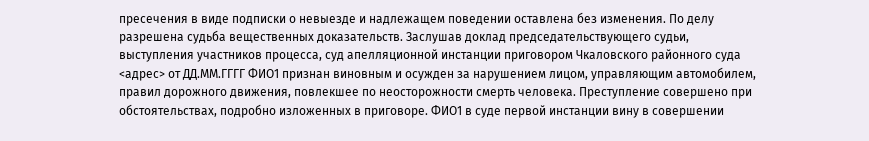пресечения в виде подписки о невыезде и надлежащем поведении оставлена без изменения. По делу разрешена судьба вещественных доказательств. Заслушав доклад председательствующего судьи, выступления участников процесса, суд апелляционной инстанции приговором Чкаловского районного суда <адрес> от ДД.ММ.ГГГГ ФИО1 признан виновным и осужден за нарушением лицом, управляющим автомобилем, правил дорожного движения, повлекшее по неосторожности смерть человека. Преступление совершено при обстоятельствах, подробно изложенных в приговоре. ФИО1 в суде первой инстанции вину в совершении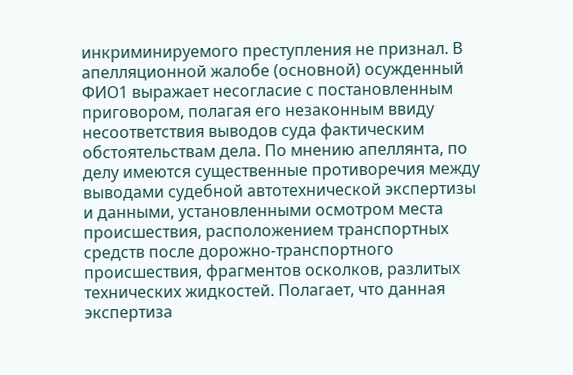инкриминируемого преступления не признал. В апелляционной жалобе (основной) осужденный ФИО1 выражает несогласие с постановленным приговором, полагая его незаконным ввиду несоответствия выводов суда фактическим обстоятельствам дела. По мнению апеллянта, по делу имеются существенные противоречия между выводами судебной автотехнической экспертизы и данными, установленными осмотром места происшествия, расположением транспортных средств после дорожно-транспортного происшествия, фрагментов осколков, разлитых технических жидкостей. Полагает, что данная экспертиза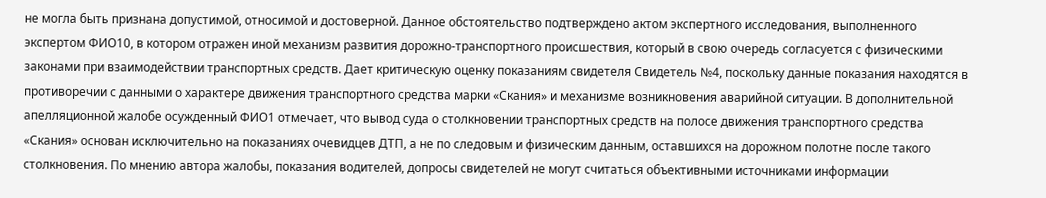не могла быть признана допустимой, относимой и достоверной. Данное обстоятельство подтверждено актом экспертного исследования, выполненного экспертом ФИО10, в котором отражен иной механизм развития дорожно-транспортного происшествия, который в свою очередь согласуется с физическими законами при взаимодействии транспортных средств. Дает критическую оценку показаниям свидетеля Свидетель №4, поскольку данные показания находятся в противоречии с данными о характере движения транспортного средства марки «Скания» и механизме возникновения аварийной ситуации. В дополнительной апелляционной жалобе осужденный ФИО1 отмечает, что вывод суда о столкновении транспортных средств на полосе движения транспортного средства «Скания» основан исключительно на показаниях очевидцев ДТП, а не по следовым и физическим данным, оставшихся на дорожном полотне после такого столкновения. По мнению автора жалобы, показания водителей, допросы свидетелей не могут считаться объективными источниками информации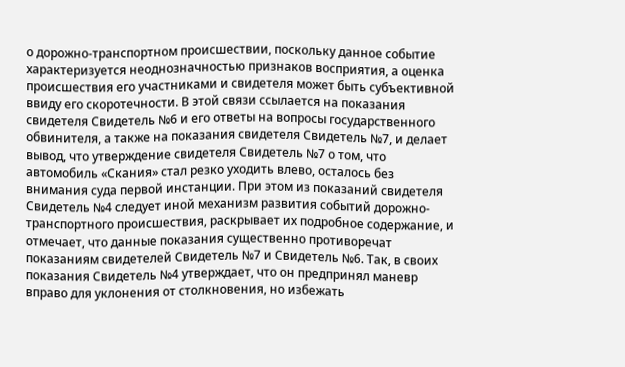о дорожно-транспортном происшествии, поскольку данное событие характеризуется неоднозначностью признаков восприятия, а оценка происшествия его участниками и свидетеля может быть субъективной ввиду его скоротечности. В этой связи ссылается на показания свидетеля Свидетель №6 и его ответы на вопросы государственного обвинителя, а также на показания свидетеля Свидетель №7, и делает вывод, что утверждение свидетеля Свидетель №7 о том, что автомобиль «Скания» стал резко уходить влево, осталось без внимания суда первой инстанции. При этом из показаний свидетеля Свидетель №4 следует иной механизм развития событий дорожно-транспортного происшествия, раскрывает их подробное содержание, и отмечает, что данные показания существенно противоречат показаниям свидетелей Свидетель №7 и Свидетель №6. Так, в своих показания Свидетель №4 утверждает, что он предпринял маневр вправо для уклонения от столкновения, но избежать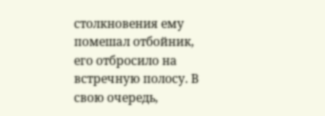столкновения ему помешал отбойник, его отбросило на встречную полосу. В свою очередь,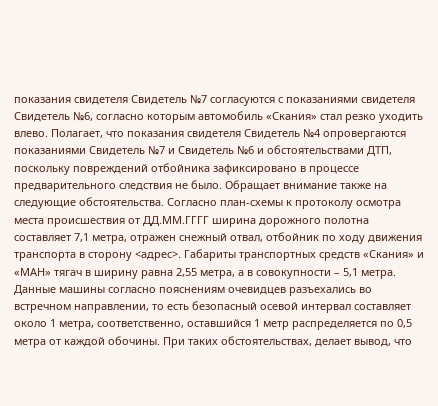показания свидетеля Свидетель №7 согласуются с показаниями свидетеля Свидетель №6, согласно которым автомобиль «Скания» стал резко уходить влево. Полагает, что показания свидетеля Свидетель №4 опровергаются показаниями Свидетель №7 и Свидетель №6 и обстоятельствами ДТП, поскольку повреждений отбойника зафиксировано в процессе предварительного следствия не было. Обращает внимание также на следующие обстоятельства. Согласно план-схемы к протоколу осмотра места происшествия от ДД.ММ.ГГГГ ширина дорожного полотна составляет 7,1 метра, отражен снежный отвал, отбойник по ходу движения транспорта в сторону <адрес>. Габариты транспортных средств «Скания» и «МАН» тягач в ширину равна 2,55 метра, а в совокупности – 5,1 метра. Данные машины согласно пояснениям очевидцев разъехались во встречном направлении, то есть безопасный осевой интервал составляет около 1 метра, соответственно, оставшийся 1 метр распределяется по 0,5 метра от каждой обочины. При таких обстоятельствах, делает вывод, что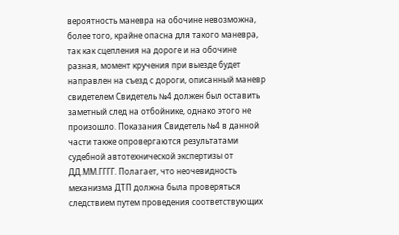вероятность маневра на обочине невозможна, более того, крайне опасна для такого маневра, так как сцепления на дороге и на обочине разная, момент кручения при выезде будет направлен на съезд с дороги, описанный маневр свидетелем Свидетель №4 должен был оставить заметный след на отбойнике, однако этого не произошло. Показания Свидетель №4 в данной части также опровергаются результатами судебной автотехнической экспертизы от ДД.ММ.ГГГГ. Полагает, что неочевидность механизма ДТП должна была проверяться следствием путем проведения соответствующих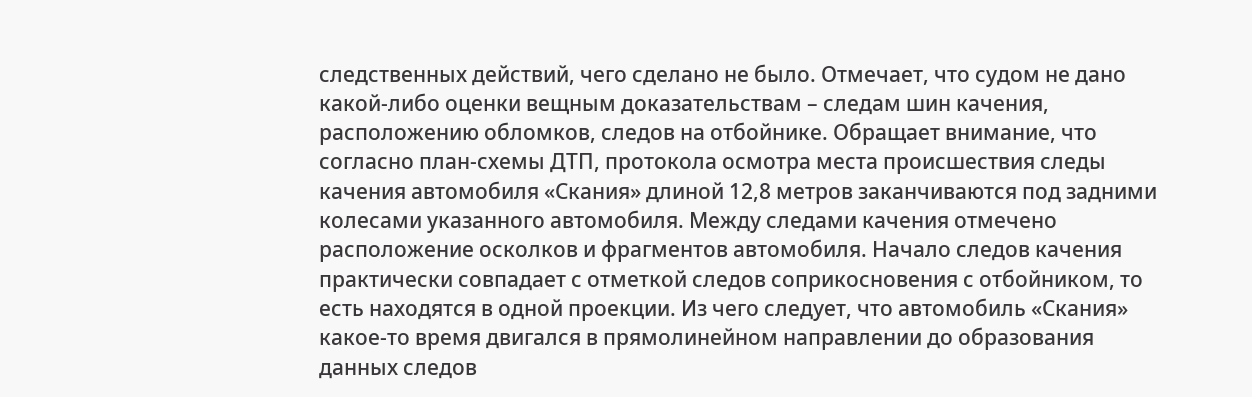следственных действий, чего сделано не было. Отмечает, что судом не дано какой-либо оценки вещным доказательствам – следам шин качения, расположению обломков, следов на отбойнике. Обращает внимание, что согласно план-схемы ДТП, протокола осмотра места происшествия следы качения автомобиля «Скания» длиной 12,8 метров заканчиваются под задними колесами указанного автомобиля. Между следами качения отмечено расположение осколков и фрагментов автомобиля. Начало следов качения практически совпадает с отметкой следов соприкосновения с отбойником, то есть находятся в одной проекции. Из чего следует, что автомобиль «Скания» какое-то время двигался в прямолинейном направлении до образования данных следов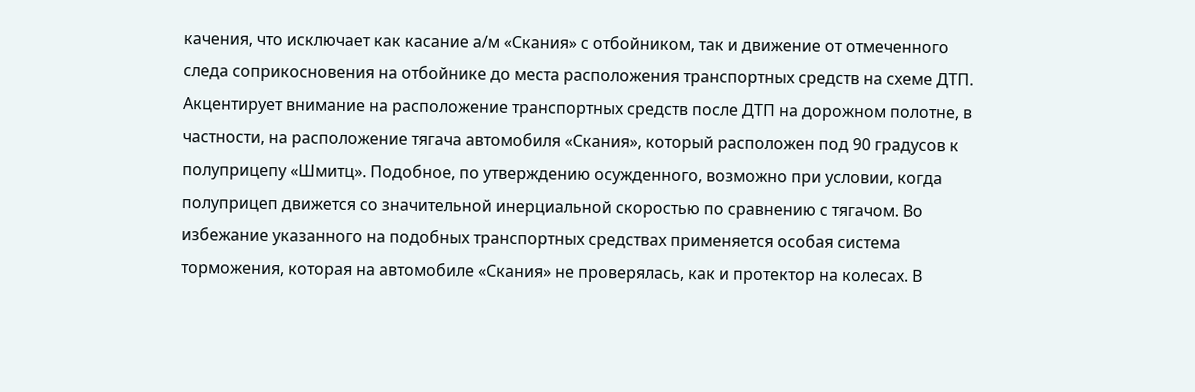качения, что исключает как касание а/м «Скания» с отбойником, так и движение от отмеченного следа соприкосновения на отбойнике до места расположения транспортных средств на схеме ДТП. Акцентирует внимание на расположение транспортных средств после ДТП на дорожном полотне, в частности, на расположение тягача автомобиля «Скания», который расположен под 90 градусов к полуприцепу «Шмитц». Подобное, по утверждению осужденного, возможно при условии, когда полуприцеп движется со значительной инерциальной скоростью по сравнению с тягачом. Во избежание указанного на подобных транспортных средствах применяется особая система торможения, которая на автомобиле «Скания» не проверялась, как и протектор на колесах. В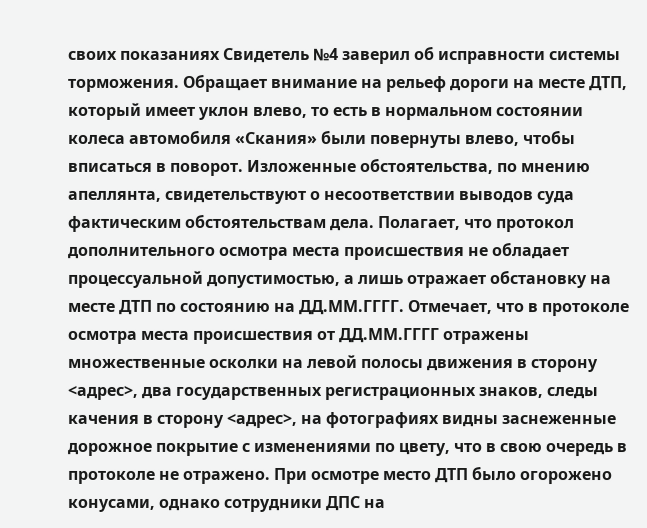своих показаниях Свидетель №4 заверил об исправности системы торможения. Обращает внимание на рельеф дороги на месте ДТП, который имеет уклон влево, то есть в нормальном состоянии колеса автомобиля «Скания» были повернуты влево, чтобы вписаться в поворот. Изложенные обстоятельства, по мнению апеллянта, свидетельствуют о несоответствии выводов суда фактическим обстоятельствам дела. Полагает, что протокол дополнительного осмотра места происшествия не обладает процессуальной допустимостью, а лишь отражает обстановку на месте ДТП по состоянию на ДД.ММ.ГГГГ. Отмечает, что в протоколе осмотра места происшествия от ДД.ММ.ГГГГ отражены множественные осколки на левой полосы движения в сторону <адрес>, два государственных регистрационных знаков, следы качения в сторону <адрес>, на фотографиях видны заснеженные дорожное покрытие с изменениями по цвету, что в свою очередь в протоколе не отражено. При осмотре место ДТП было огорожено конусами, однако сотрудники ДПС на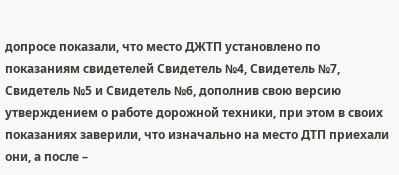допросе показали, что место ДЖТП установлено по показаниям свидетелей Свидетель №4, Свидетель №7, Свидетель №5 и Свидетель №6, дополнив свою версию утверждением о работе дорожной техники, при этом в своих показаниях заверили, что изначально на место ДТП приехали они, а после –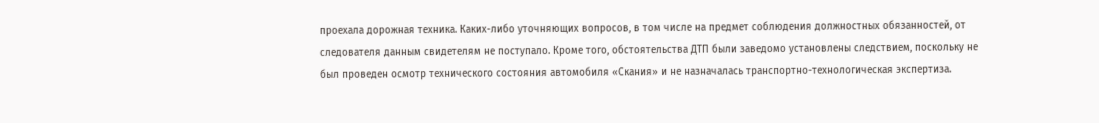проехала дорожная техника. Каких-либо уточняющих вопросов, в том числе на предмет соблюдения должностных обязанностей, от следователя данным свидетелям не поступало. Кроме того, обстоятельства ДТП были заведомо установлены следствием, поскольку не был проведен осмотр технического состояния автомобиля «Скания» и не назначалась транспортно-технологическая экспертиза.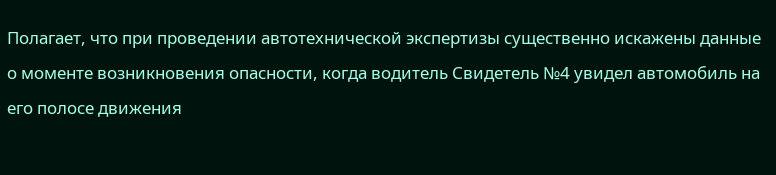Полагает, что при проведении автотехнической экспертизы существенно искажены данные о моменте возникновения опасности, когда водитель Свидетель №4 увидел автомобиль на его полосе движения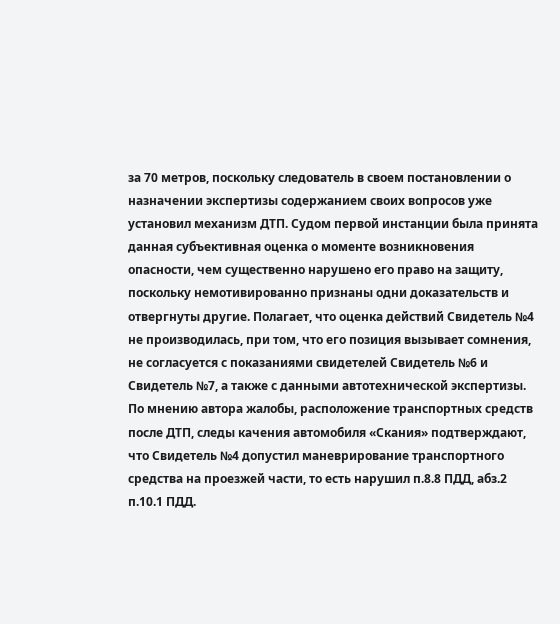за 70 метров, поскольку следователь в своем постановлении о назначении экспертизы содержанием своих вопросов уже установил механизм ДТП. Судом первой инстанции была принята данная субъективная оценка о моменте возникновения опасности, чем существенно нарушено его право на защиту, поскольку немотивированно признаны одни доказательств и отвергнуты другие. Полагает, что оценка действий Свидетель №4 не производилась, при том, что его позиция вызывает сомнения, не согласуется с показаниями свидетелей Свидетель №6 и Свидетель №7, а также с данными автотехнической экспертизы. По мнению автора жалобы, расположение транспортных средств после ДТП, следы качения автомобиля «Скания» подтверждают, что Свидетель №4 допустил маневрирование транспортного средства на проезжей части, то есть нарушил п.8.8 ПДД, абз.2 п.10.1 ПДД.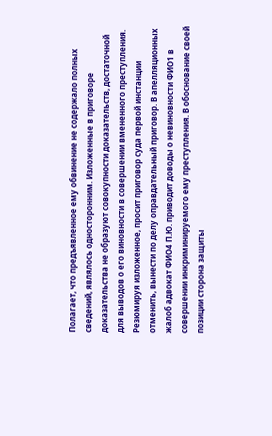Полагает, что предъявленное ему обвинение не содержало полных сведений, являлось односторонним. Изложенные в приговоре доказательства не образуют совокупности доказательств, достаточной для выводов о его виновности в совершении вмененного преступления. Резюмируя изложенное, просит приговор суда первой инстанции отменить, вынести по делу оправдательный приговор. В апелляционных жалоб адвокат ФИО4 П.Ю. приводит доводы о невиновности ФИО1 в совершении инкриминируемого ему преступления. В обоснование своей позиции сторона защиты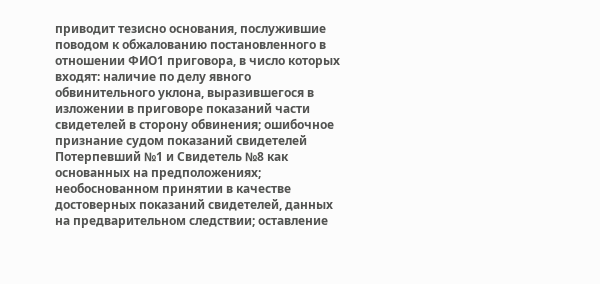приводит тезисно основания, послужившие поводом к обжалованию постановленного в отношении ФИО1 приговора, в число которых входят: наличие по делу явного обвинительного уклона, выразившегося в изложении в приговоре показаний части свидетелей в сторону обвинения; ошибочное признание судом показаний свидетелей Потерпевший №1 и Свидетель №8 как основанных на предположениях; необоснованном принятии в качестве достоверных показаний свидетелей, данных на предварительном следствии; оставление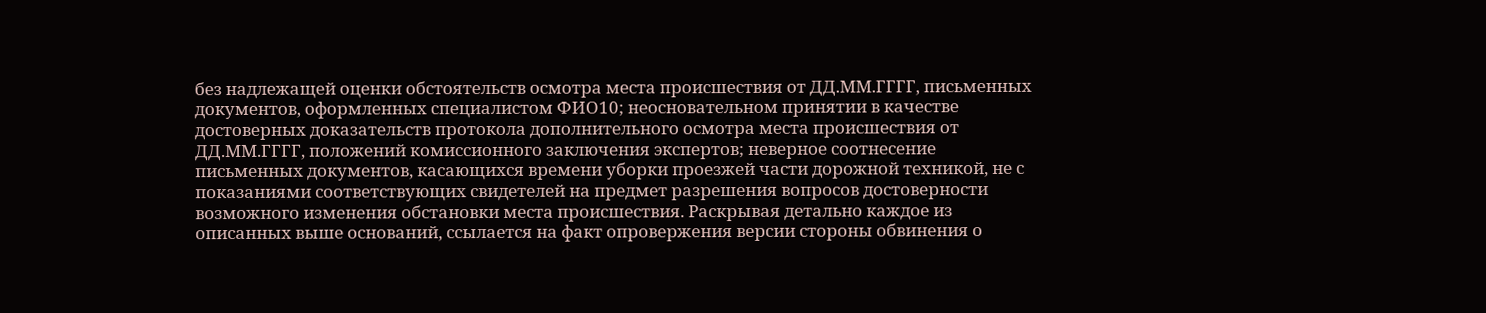без надлежащей оценки обстоятельств осмотра места происшествия от ДД.ММ.ГГГГ, письменных документов, оформленных специалистом ФИО10; неосновательном принятии в качестве достоверных доказательств протокола дополнительного осмотра места происшествия от ДД.ММ.ГГГГ, положений комиссионного заключения экспертов; неверное соотнесение письменных документов, касающихся времени уборки проезжей части дорожной техникой, не с показаниями соответствующих свидетелей на предмет разрешения вопросов достоверности возможного изменения обстановки места происшествия. Раскрывая детально каждое из описанных выше оснований, ссылается на факт опровержения версии стороны обвинения о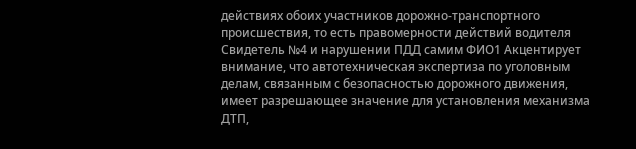действиях обоих участников дорожно-транспортного происшествия, то есть правомерности действий водителя Свидетель №4 и нарушении ПДД самим ФИО1 Акцентирует внимание, что автотехническая экспертиза по уголовным делам, связанным с безопасностью дорожного движения, имеет разрешающее значение для установления механизма ДТП,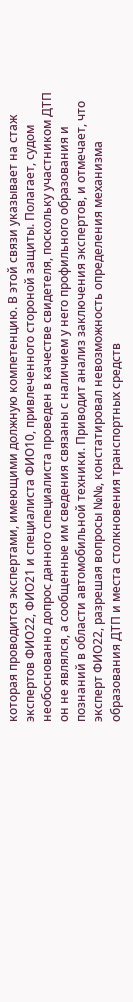которая проводится экспертами, имеющими должную компетенцию. В этой связи указывает на стаж экспертов ФИО22, ФИО21 и специалиста ФИО10, привлеченного стороной защиты. Полагает, судом необоснованно допрос данного специалиста проведен в качестве свидетеля, поскольку участником ДТП он не являлся, а сообщенные им сведения связаны с наличием у него профильного образования и познаний в области автомобильной техники. Приводит анализ заключения экспертов, и отмечает, что эксперт ФИО22, разрешая вопросы №№, констатировал невозможность определения механизма образования ДТП и места столкновения транспортных средств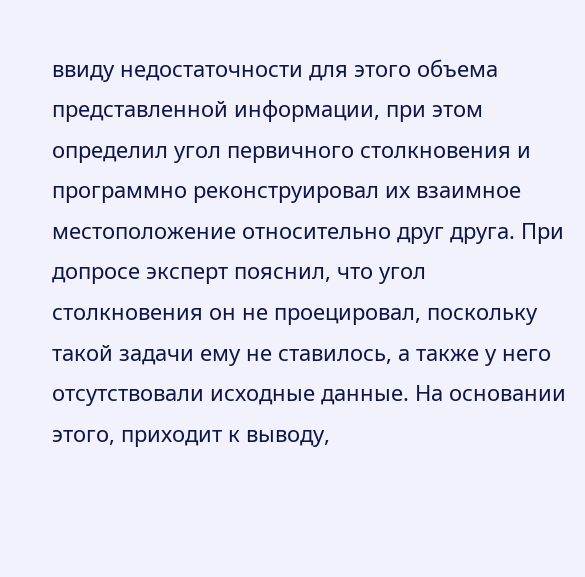ввиду недостаточности для этого объема представленной информации, при этом определил угол первичного столкновения и программно реконструировал их взаимное местоположение относительно друг друга. При допросе эксперт пояснил, что угол столкновения он не проецировал, поскольку такой задачи ему не ставилось, а также у него отсутствовали исходные данные. На основании этого, приходит к выводу,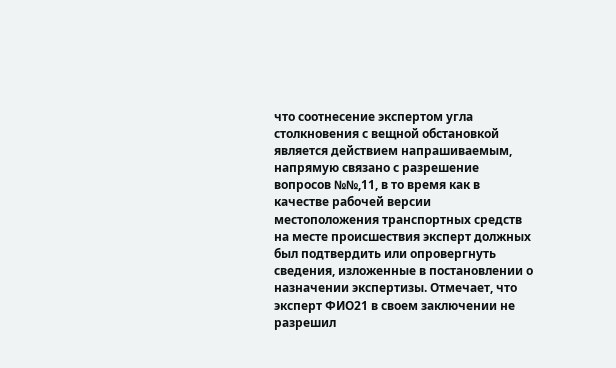что соотнесение экспертом угла столкновения с вещной обстановкой является действием напрашиваемым, напрямую связано с разрешение вопросов №№,11, в то время как в качестве рабочей версии местоположения транспортных средств на месте происшествия эксперт должных был подтвердить или опровергнуть сведения, изложенные в постановлении о назначении экспертизы. Отмечает, что эксперт ФИО21 в своем заключении не разрешил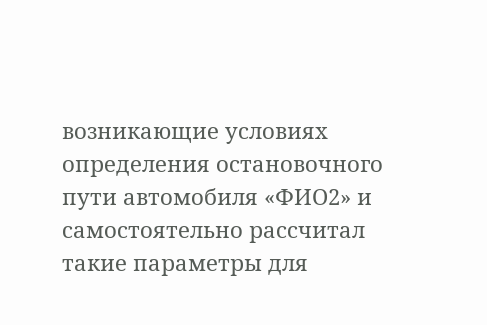возникающие условиях определения остановочного пути автомобиля «ФИО2» и самостоятельно рассчитал такие параметры для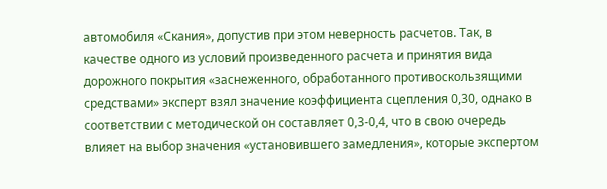автомобиля «Скания», допустив при этом неверность расчетов. Так, в качестве одного из условий произведенного расчета и принятия вида дорожного покрытия «заснеженного, обработанного противоскользящими средствами» эксперт взял значение коэффициента сцепления 0,30, однако в соответствии с методической он составляет 0,3-0,4, что в свою очередь влияет на выбор значения «установившего замедления», которые экспертом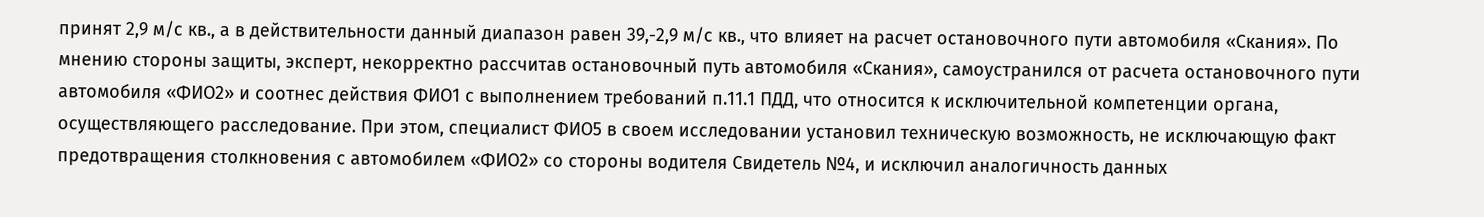принят 2,9 м/с кв., а в действительности данный диапазон равен 39,-2,9 м/с кв., что влияет на расчет остановочного пути автомобиля «Скания». По мнению стороны защиты, эксперт, некорректно рассчитав остановочный путь автомобиля «Скания», самоустранился от расчета остановочного пути автомобиля «ФИО2» и соотнес действия ФИО1 с выполнением требований п.11.1 ПДД, что относится к исключительной компетенции органа, осуществляющего расследование. При этом, специалист ФИО5 в своем исследовании установил техническую возможность, не исключающую факт предотвращения столкновения с автомобилем «ФИО2» со стороны водителя Свидетель №4, и исключил аналогичность данных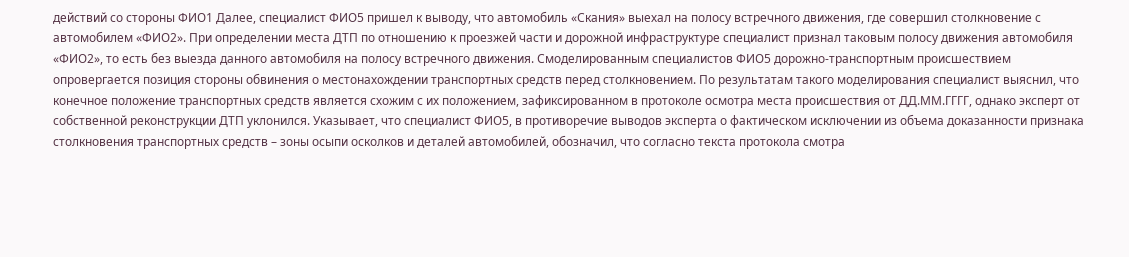действий со стороны ФИО1 Далее, специалист ФИО5 пришел к выводу, что автомобиль «Скания» выехал на полосу встречного движения, где совершил столкновение с автомобилем «ФИО2». При определении места ДТП по отношению к проезжей части и дорожной инфраструктуре специалист признал таковым полосу движения автомобиля «ФИО2», то есть без выезда данного автомобиля на полосу встречного движения. Смоделированным специалистов ФИО5 дорожно-транспортным происшествием опровергается позиция стороны обвинения о местонахождении транспортных средств перед столкновением. По результатам такого моделирования специалист выяснил, что конечное положение транспортных средств является схожим с их положением, зафиксированном в протоколе осмотра места происшествия от ДД.ММ.ГГГГ, однако эксперт от собственной реконструкции ДТП уклонился. Указывает, что специалист ФИО5, в противоречие выводов эксперта о фактическом исключении из объема доказанности признака столкновения транспортных средств – зоны осыпи осколков и деталей автомобилей, обозначил, что согласно текста протокола смотра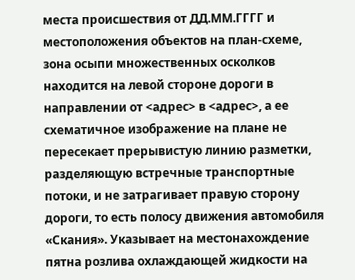места происшествия от ДД.ММ.ГГГГ и местоположения объектов на план-схеме, зона осыпи множественных осколков находится на левой стороне дороги в направлении от <адрес> в <адрес>, а ее схематичное изображение на плане не пересекает прерывистую линию разметки, разделяющую встречные транспортные потоки, и не затрагивает правую сторону дороги, то есть полосу движения автомобиля «Скания». Указывает на местонахождение пятна розлива охлаждающей жидкости на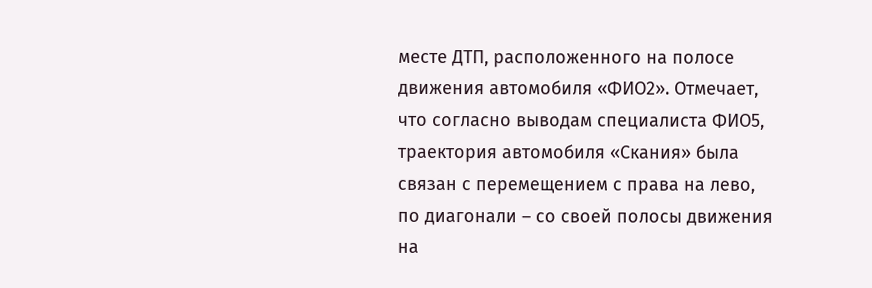месте ДТП, расположенного на полосе движения автомобиля «ФИО2». Отмечает, что согласно выводам специалиста ФИО5, траектория автомобиля «Скания» была связан с перемещением с права на лево, по диагонали – со своей полосы движения на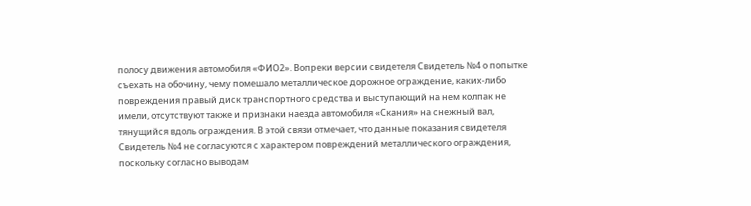полосу движения автомобиля «ФИО2». Вопреки версии свидетеля Свидетель №4 о попытке съехать на обочину, чему помешало металлическое дорожное ограждение, каких-либо повреждения правый диск транспортного средства и выступающий на нем колпак не имели, отсутствуют также и признаки наезда автомобиля «Скания» на снежный вал, тянущийся вдоль ограждения. В этой связи отмечает, что данные показания свидетеля Свидетель №4 не согласуются с характером повреждений металлического ограждения, поскольку согласно выводам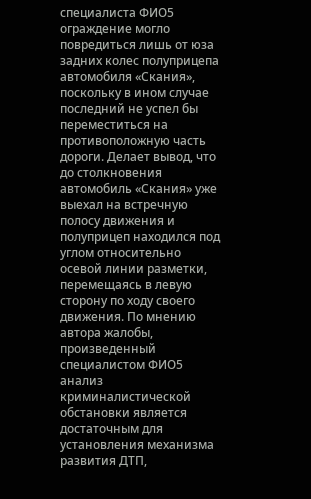специалиста ФИО5 ограждение могло повредиться лишь от юза задних колес полуприцепа автомобиля «Скания», поскольку в ином случае последний не успел бы переместиться на противоположную часть дороги. Делает вывод, что до столкновения автомобиль «Скания» уже выехал на встречную полосу движения и полуприцеп находился под углом относительно осевой линии разметки, перемещаясь в левую сторону по ходу своего движения. По мнению автора жалобы, произведенный специалистом ФИО5 анализ криминалистической обстановки является достаточным для установления механизма развития ДТП,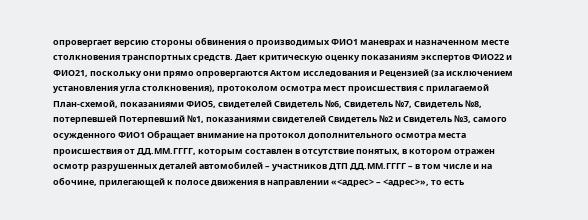опровергает версию стороны обвинения о производимых ФИО1 маневрах и назначенном месте столкновения транспортных средств. Дает критическую оценку показаниям экспертов ФИО22 и ФИО21, поскольку они прямо опровергаются Актом исследования и Рецензией (за исключением установления угла столкновения), протоколом осмотра мест происшествия с прилагаемой План-схемой, показаниями ФИО5, свидетелей Свидетель №6, Свидетель №7, Свидетель №8, потерпевшей Потерпевший №1, показаниями свидетелей Свидетель №2 и Свидетель №3, самого осужденного ФИО1 Обращает внимание на протокол дополнительного осмотра места происшествия от ДД.ММ.ГГГГ, которым составлен в отсутствие понятых, в котором отражен осмотр разрушенных деталей автомобилей – участников ДТП ДД.ММ.ГГГГ – в том числе и на обочине, прилегающей к полосе движения в направлении «<адрес> – <адрес>», то есть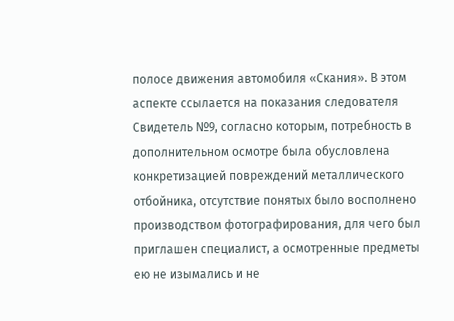полосе движения автомобиля «Скания». В этом аспекте ссылается на показания следователя Свидетель №9, согласно которым, потребность в дополнительном осмотре была обусловлена конкретизацией повреждений металлического отбойника, отсутствие понятых было восполнено производством фотографирования, для чего был приглашен специалист, а осмотренные предметы ею не изымались и не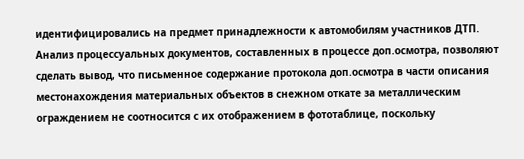идентифицировались на предмет принадлежности к автомобилям участников ДТП. Анализ процессуальных документов, составленных в процессе доп.осмотра, позволяют сделать вывод, что письменное содержание протокола доп.осмотра в части описания местонахождения материальных объектов в снежном откате за металлическим ограждением не соотносится с их отображением в фототаблице, поскольку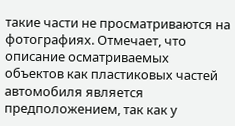такие части не просматриваются на фотографиях. Отмечает, что описание осматриваемых объектов как пластиковых частей автомобиля является предположением, так как у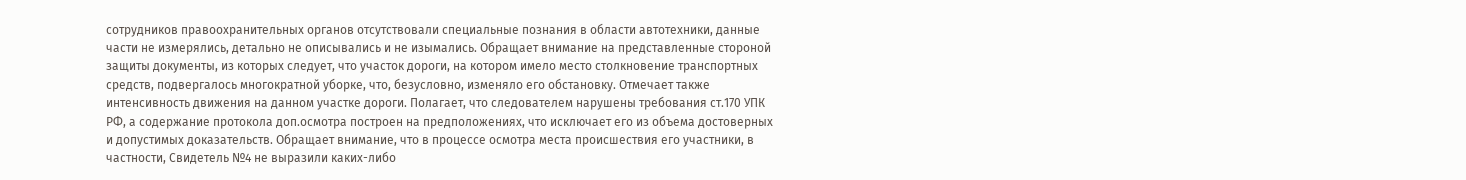сотрудников правоохранительных органов отсутствовали специальные познания в области автотехники, данные части не измерялись, детально не описывались и не изымались. Обращает внимание на представленные стороной защиты документы, из которых следует, что участок дороги, на котором имело место столкновение транспортных средств, подвергалось многократной уборке, что, безусловно, изменяло его обстановку. Отмечает также интенсивность движения на данном участке дороги. Полагает, что следователем нарушены требования ст.170 УПК РФ, а содержание протокола доп.осмотра построен на предположениях, что исключает его из объема достоверных и допустимых доказательств. Обращает внимание, что в процессе осмотра места происшествия его участники, в частности, Свидетель №4 не выразили каких-либо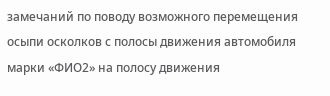замечаний по поводу возможного перемещения осыпи осколков с полосы движения автомобиля марки «ФИО2» на полосу движения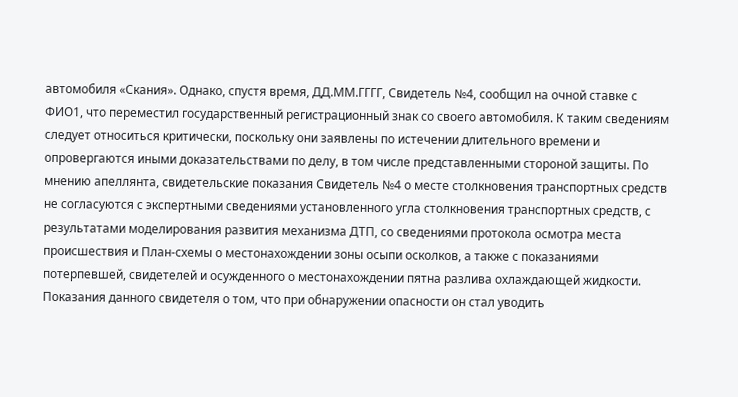автомобиля «Скания». Однако, спустя время, ДД.ММ.ГГГГ, Свидетель №4, сообщил на очной ставке с ФИО1, что переместил государственный регистрационный знак со своего автомобиля. К таким сведениям следует относиться критически, поскольку они заявлены по истечении длительного времени и опровергаются иными доказательствами по делу, в том числе представленными стороной защиты. По мнению апеллянта, свидетельские показания Свидетель №4 о месте столкновения транспортных средств не согласуются с экспертными сведениями установленного угла столкновения транспортных средств, с результатами моделирования развития механизма ДТП, со сведениями протокола осмотра места происшествия и План-схемы о местонахождении зоны осыпи осколков, а также с показаниями потерпевшей, свидетелей и осужденного о местонахождении пятна разлива охлаждающей жидкости. Показания данного свидетеля о том, что при обнаружении опасности он стал уводить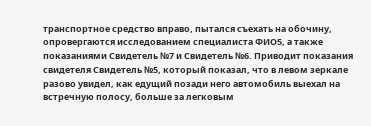транспортное средство вправо, пытался съехать на обочину, опровергаются исследованием специалиста ФИО5, а также показаниями Свидетель №7 и Свидетель №6. Приводит показания свидетеля Свидетель №5, который показал, что в левом зеркале разово увидел, как едущий позади него автомобиль выехал на встречную полосу, больше за легковым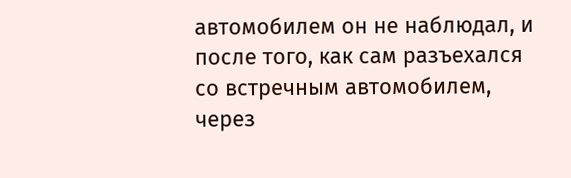автомобилем он не наблюдал, и после того, как сам разъехался со встречным автомобилем, через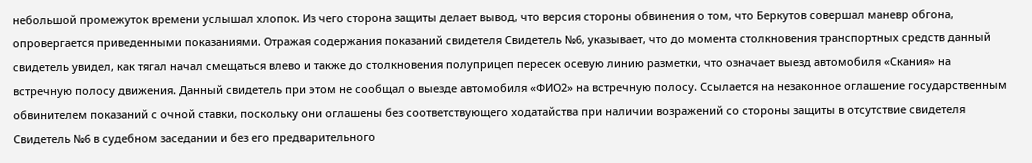небольшой промежуток времени услышал хлопок. Из чего сторона защиты делает вывод, что версия стороны обвинения о том, что Беркутов совершал маневр обгона, опровергается приведенными показаниями. Отражая содержания показаний свидетеля Свидетель №6, указывает, что до момента столкновения транспортных средств данный свидетель увидел, как тягал начал смещаться влево и также до столкновения полуприцеп пересек осевую линию разметки, что означает выезд автомобиля «Скания» на встречную полосу движения. Данный свидетель при этом не сообщал о выезде автомобиля «ФИО2» на встречную полосу. Ссылается на незаконное оглашение государственным обвинителем показаний с очной ставки, поскольку они оглашены без соответствующего ходатайства при наличии возражений со стороны защиты в отсутствие свидетеля Свидетель №6 в судебном заседании и без его предварительного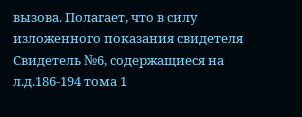вызова. Полагает, что в силу изложенного показания свидетеля Свидетель №6, содержащиеся на л.д.186-194 тома 1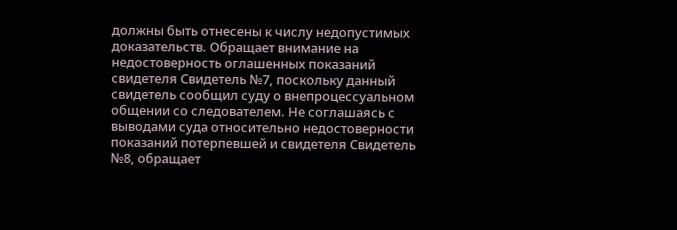должны быть отнесены к числу недопустимых доказательств. Обращает внимание на недостоверность оглашенных показаний свидетеля Свидетель №7, поскольку данный свидетель сообщил суду о внепроцессуальном общении со следователем. Не соглашаясь с выводами суда относительно недостоверности показаний потерпевшей и свидетеля Свидетель №8, обращает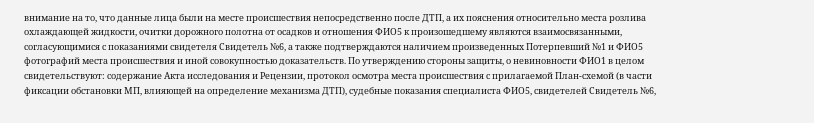внимание на то, что данные лица были на месте происшествия непосредственно после ДТП, а их пояснения относительно места розлива охлаждающей жидкости, очитки дорожного полотна от осадков и отношения ФИО5 к произошедшему являются взаимосвязанными, согласующимися с показаниями свидетеля Свидетель №6, а также подтверждаются наличием произведенных Потерпевший №1 и ФИО5 фотографий места происшествия и иной совокупностью доказательств. По утверждению стороны защиты, о невиновности ФИО1 в целом свидетельствуют: содержание Акта исследования и Рецензии, протокол осмотра места происшествия с прилагаемой План-схемой (в части фиксации обстановки МП, влияющей на определение механизма ДТП), судебные показания специалиста ФИО5, свидетелей Свидетель №6,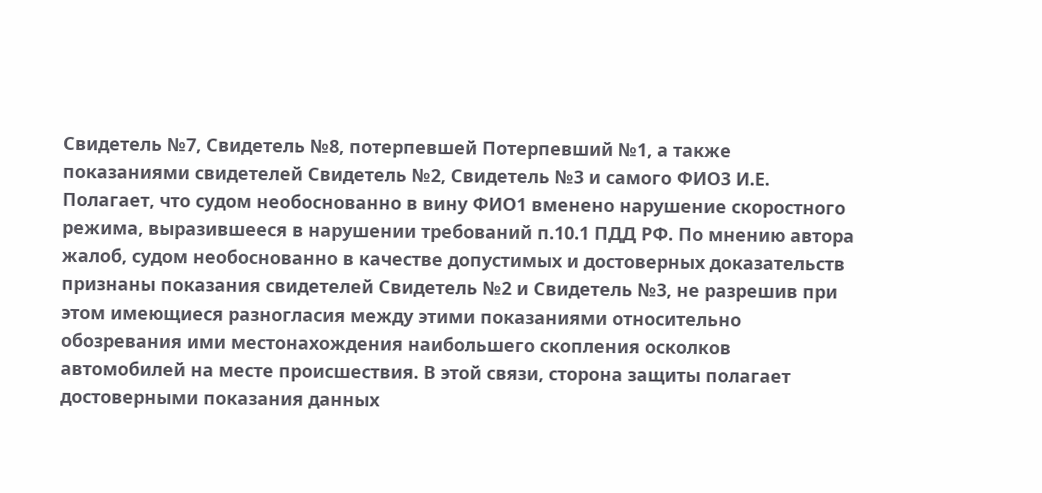Свидетель №7, Свидетель №8, потерпевшей Потерпевший №1, а также показаниями свидетелей Свидетель №2, Свидетель №3 и самого ФИО3 И.Е. Полагает, что судом необоснованно в вину ФИО1 вменено нарушение скоростного режима, выразившееся в нарушении требований п.10.1 ПДД РФ. По мнению автора жалоб, судом необоснованно в качестве допустимых и достоверных доказательств признаны показания свидетелей Свидетель №2 и Свидетель №3, не разрешив при этом имеющиеся разногласия между этими показаниями относительно обозревания ими местонахождения наибольшего скопления осколков автомобилей на месте происшествия. В этой связи, сторона защиты полагает достоверными показания данных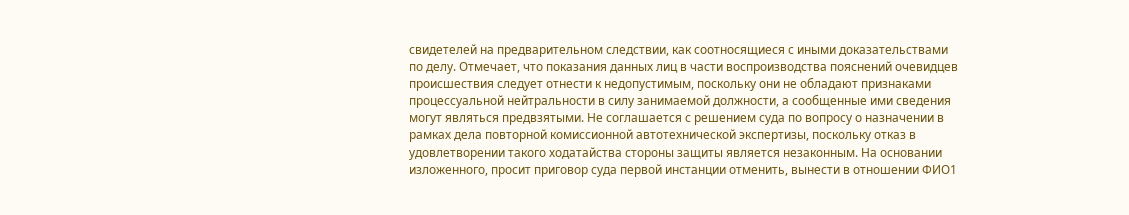свидетелей на предварительном следствии, как соотносящиеся с иными доказательствами по делу. Отмечает, что показания данных лиц в части воспроизводства пояснений очевидцев происшествия следует отнести к недопустимым, поскольку они не обладают признаками процессуальной нейтральности в силу занимаемой должности, а сообщенные ими сведения могут являться предвзятыми. Не соглашается с решением суда по вопросу о назначении в рамках дела повторной комиссионной автотехнической экспертизы, поскольку отказ в удовлетворении такого ходатайства стороны защиты является незаконным. На основании изложенного, просит приговор суда первой инстанции отменить, вынести в отношении ФИО1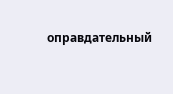оправдательный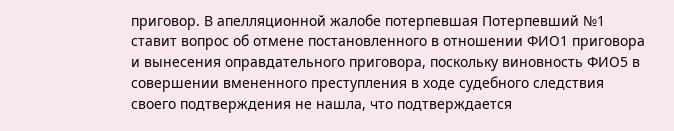приговор. В апелляционной жалобе потерпевшая Потерпевший №1 ставит вопрос об отмене постановленного в отношении ФИО1 приговора и вынесения оправдательного приговора, поскольку виновность ФИО5 в совершении вмененного преступления в ходе судебного следствия своего подтверждения не нашла, что подтверждается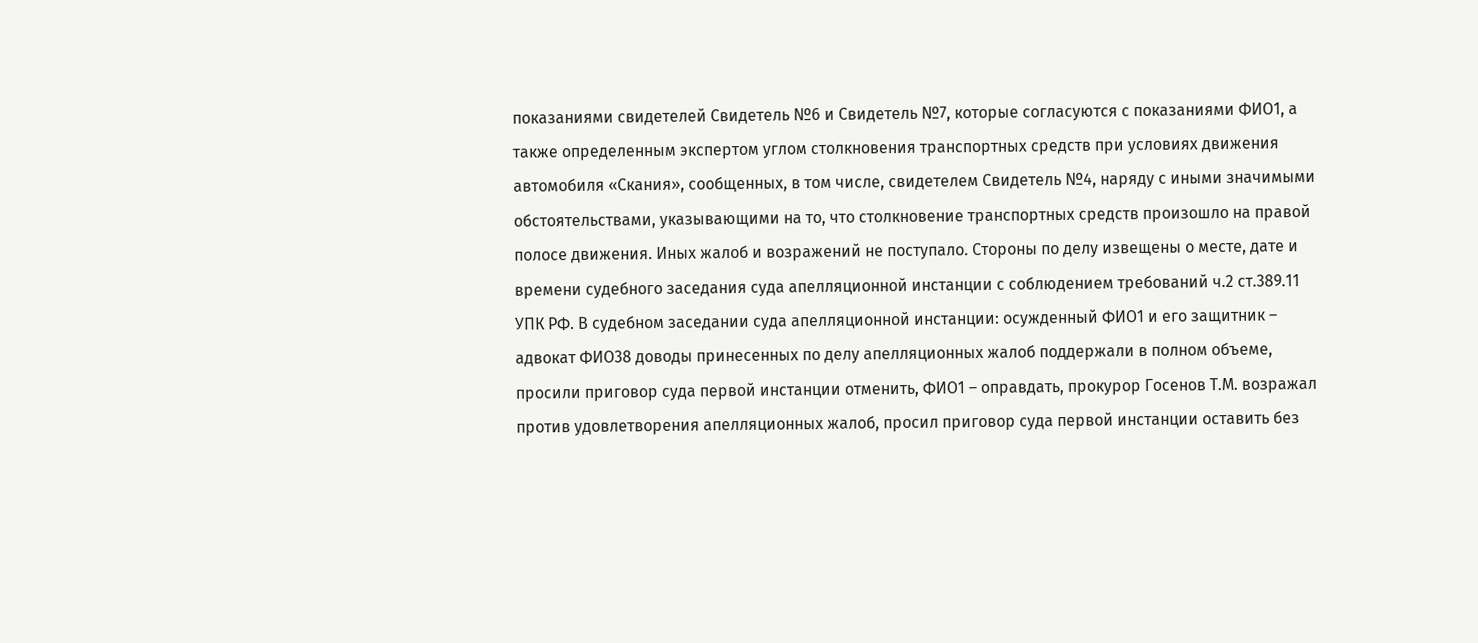показаниями свидетелей Свидетель №6 и Свидетель №7, которые согласуются с показаниями ФИО1, а также определенным экспертом углом столкновения транспортных средств при условиях движения автомобиля «Скания», сообщенных, в том числе, свидетелем Свидетель №4, наряду с иными значимыми обстоятельствами, указывающими на то, что столкновение транспортных средств произошло на правой полосе движения. Иных жалоб и возражений не поступало. Стороны по делу извещены о месте, дате и времени судебного заседания суда апелляционной инстанции с соблюдением требований ч.2 ст.389.11 УПК РФ. В судебном заседании суда апелляционной инстанции: осужденный ФИО1 и его защитник – адвокат ФИО38 доводы принесенных по делу апелляционных жалоб поддержали в полном объеме, просили приговор суда первой инстанции отменить, ФИО1 – оправдать, прокурор Госенов Т.М. возражал против удовлетворения апелляционных жалоб, просил приговор суда первой инстанции оставить без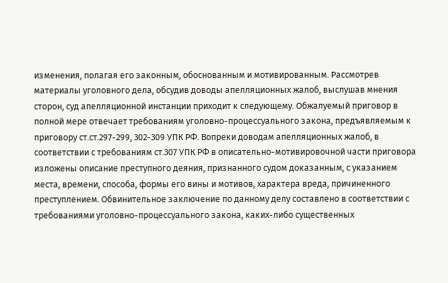изменения, полагая его законным, обоснованным и мотивированным. Рассмотрев материалы уголовного дела, обсудив доводы апелляционных жалоб, выслушав мнения сторон, суд апелляционной инстанции приходит к следующему. Обжалуемый приговор в полной мере отвечает требованиям уголовно-процессуального закона, предъявляемым к приговору ст.ст.297-299, 302-309 УПК РФ. Вопреки доводам апелляционных жалоб, в соответствии с требованиям ст.307 УПК РФ в описательно-мотивировочной части приговора изложены описание преступного деяния, признанного судом доказанным, с указанием места, времени, способа, формы его вины и мотивов, характера вреда, причиненного преступлением. Обвинительное заключение по данному делу составлено в соответствии с требованиями уголовно-процессуального закона, каких-либо существенных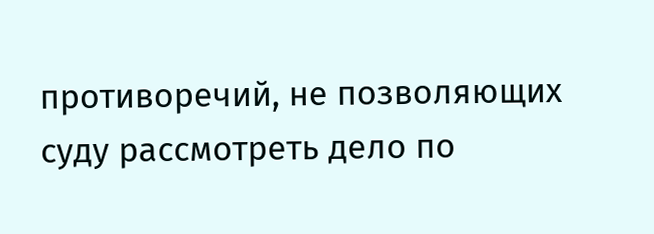противоречий, не позволяющих суду рассмотреть дело по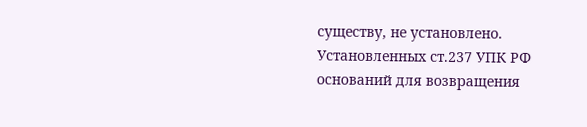существу, не установлено. Установленных ст.237 УПК РФ оснований для возвращения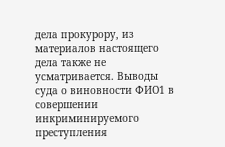дела прокурору, из материалов настоящего дела также не усматривается. Выводы суда о виновности ФИО1 в совершении инкриминируемого преступления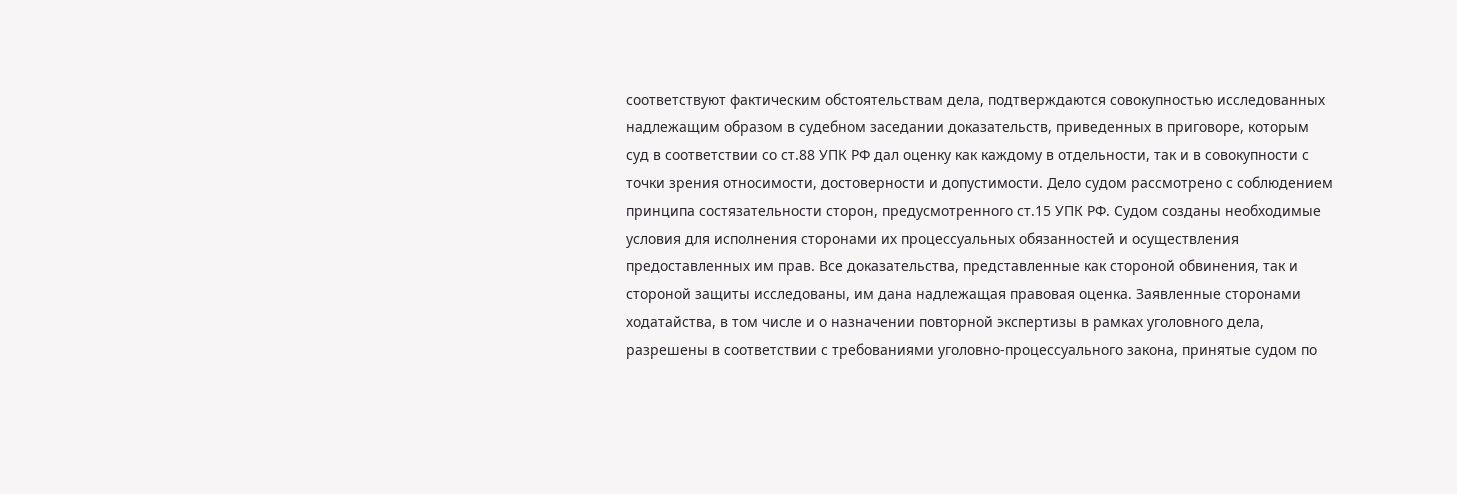соответствуют фактическим обстоятельствам дела, подтверждаются совокупностью исследованных надлежащим образом в судебном заседании доказательств, приведенных в приговоре, которым суд в соответствии со ст.88 УПК РФ дал оценку как каждому в отдельности, так и в совокупности с точки зрения относимости, достоверности и допустимости. Дело судом рассмотрено с соблюдением принципа состязательности сторон, предусмотренного ст.15 УПК РФ. Судом созданы необходимые условия для исполнения сторонами их процессуальных обязанностей и осуществления предоставленных им прав. Все доказательства, представленные как стороной обвинения, так и стороной защиты исследованы, им дана надлежащая правовая оценка. Заявленные сторонами ходатайства, в том числе и о назначении повторной экспертизы в рамках уголовного дела, разрешены в соответствии с требованиями уголовно-процессуального закона, принятые судом по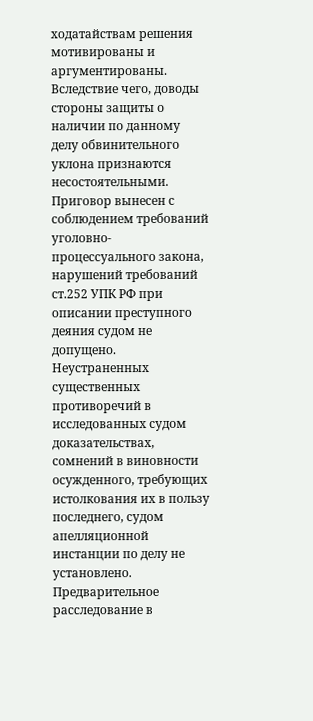ходатайствам решения мотивированы и аргументированы. Вследствие чего, доводы стороны защиты о наличии по данному делу обвинительного уклона признаются несостоятельными. Приговор вынесен с соблюдением требований уголовно-процессуального закона, нарушений требований ст.252 УПК РФ при описании преступного деяния судом не допущено. Неустраненных существенных противоречий в исследованных судом доказательствах, сомнений в виновности осужденного, требующих истолкования их в пользу последнего, судом апелляционной инстанции по делу не установлено. Предварительное расследование в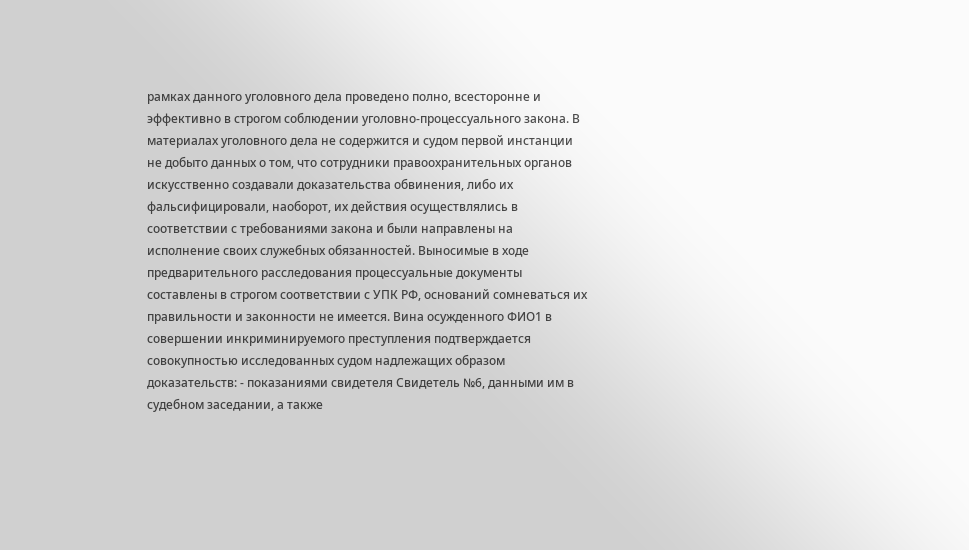рамках данного уголовного дела проведено полно, всесторонне и эффективно в строгом соблюдении уголовно-процессуального закона. В материалах уголовного дела не содержится и судом первой инстанции не добыто данных о том, что сотрудники правоохранительных органов искусственно создавали доказательства обвинения, либо их фальсифицировали, наоборот, их действия осуществлялись в соответствии с требованиями закона и были направлены на исполнение своих служебных обязанностей. Выносимые в ходе предварительного расследования процессуальные документы составлены в строгом соответствии с УПК РФ, оснований сомневаться их правильности и законности не имеется. Вина осужденного ФИО1 в совершении инкриминируемого преступления подтверждается совокупностью исследованных судом надлежащих образом доказательств: - показаниями свидетеля Свидетель №6, данными им в судебном заседании, а также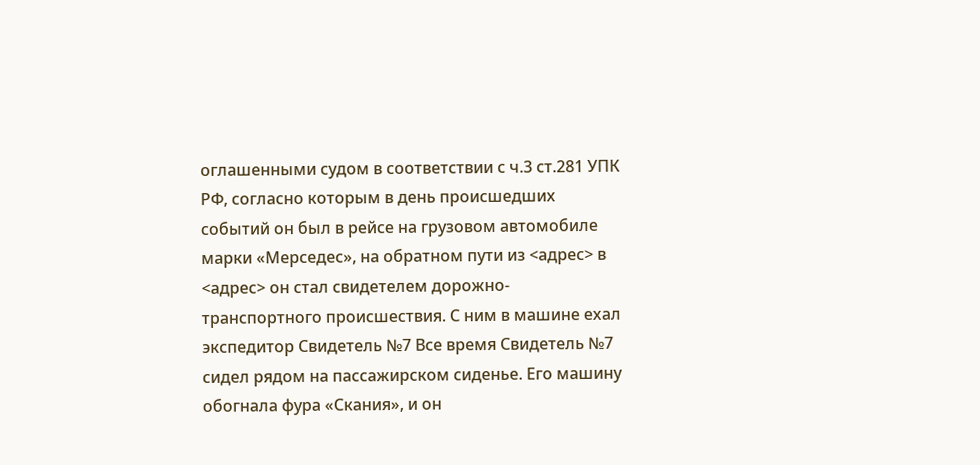оглашенными судом в соответствии с ч.3 ст.281 УПК РФ, согласно которым в день происшедших событий он был в рейсе на грузовом автомобиле марки «Мерседес», на обратном пути из <адрес> в <адрес> он стал свидетелем дорожно-транспортного происшествия. С ним в машине ехал экспедитор Свидетель №7 Все время Свидетель №7 сидел рядом на пассажирском сиденье. Его машину обогнала фура «Скания», и он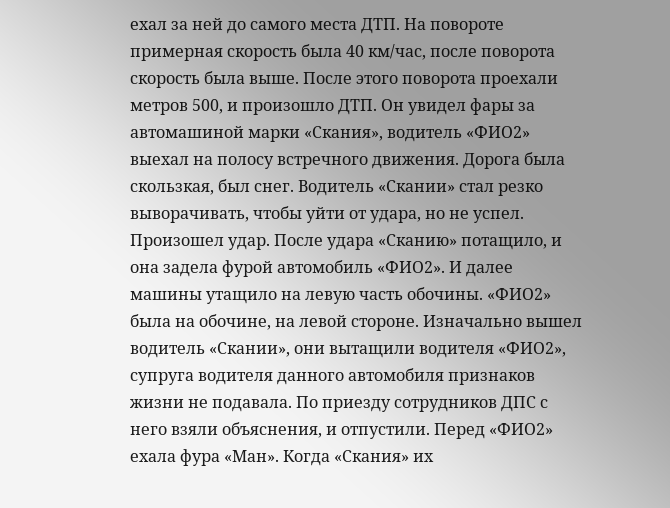ехал за ней до самого места ДТП. На повороте примерная скорость была 40 км/час, после поворота скорость была выше. После этого поворота проехали метров 500, и произошло ДТП. Он увидел фары за автомашиной марки «Скания», водитель «ФИО2» выехал на полосу встречного движения. Дорога была скользкая, был снег. Водитель «Скании» стал резко выворачивать, чтобы уйти от удара, но не успел. Произошел удар. После удара «Сканию» потащило, и она задела фурой автомобиль «ФИО2». И далее машины утащило на левую часть обочины. «ФИО2» была на обочине, на левой стороне. Изначально вышел водитель «Скании», они вытащили водителя «ФИО2», супруга водителя данного автомобиля признаков жизни не подавала. По приезду сотрудников ДПС с него взяли объяснения, и отпустили. Перед «ФИО2» ехала фура «Ман». Когда «Скания» их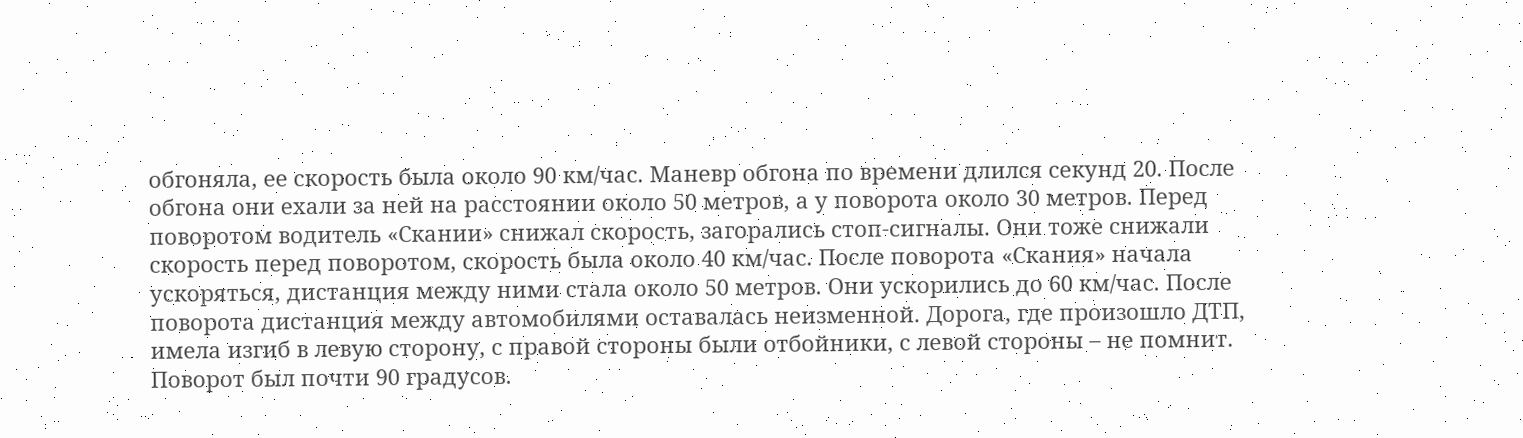обгоняла, ее скорость была около 90 км/час. Маневр обгона по времени длился секунд 20. После обгона они ехали за ней на расстоянии около 50 метров, а у поворота около 30 метров. Перед поворотом водитель «Скании» снижал скорость, загорались стоп-сигналы. Они тоже снижали скорость перед поворотом, скорость была около 40 км/час. После поворота «Скания» начала ускоряться, дистанция между ними стала около 50 метров. Они ускорились до 60 км/час. После поворота дистанция между автомобилями оставалась неизменной. Дорога, где произошло ДТП, имела изгиб в левую сторону, с правой стороны были отбойники, с левой стороны – не помнит. Поворот был почти 90 градусов.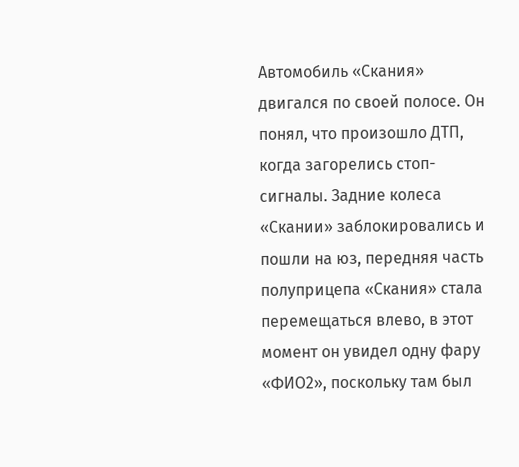Автомобиль «Скания» двигался по своей полосе. Он понял, что произошло ДТП, когда загорелись стоп-сигналы. Задние колеса «Скании» заблокировались и пошли на юз, передняя часть полуприцепа «Скания» стала перемещаться влево, в этот момент он увидел одну фару «ФИО2», поскольку там был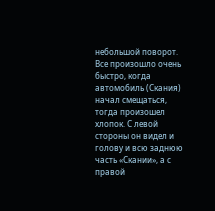небольшой поворот. Все произошло очень быстро, когда автомобиль (Скания) начал смещаться, тогда произошел хлопок. С левой стороны он видел и голову и всю заднюю часть «Скании», а с правой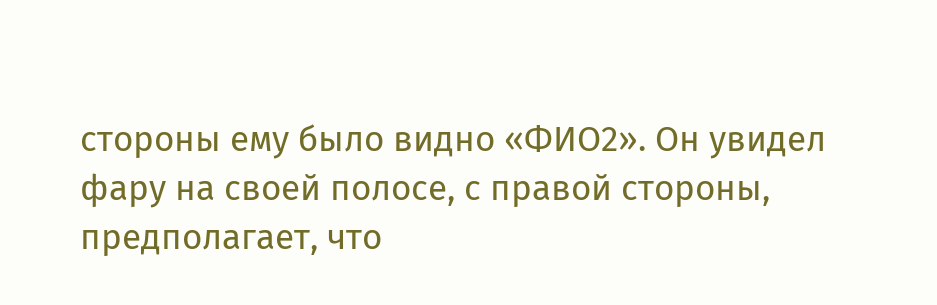стороны ему было видно «ФИО2». Он увидел фару на своей полосе, с правой стороны, предполагает, что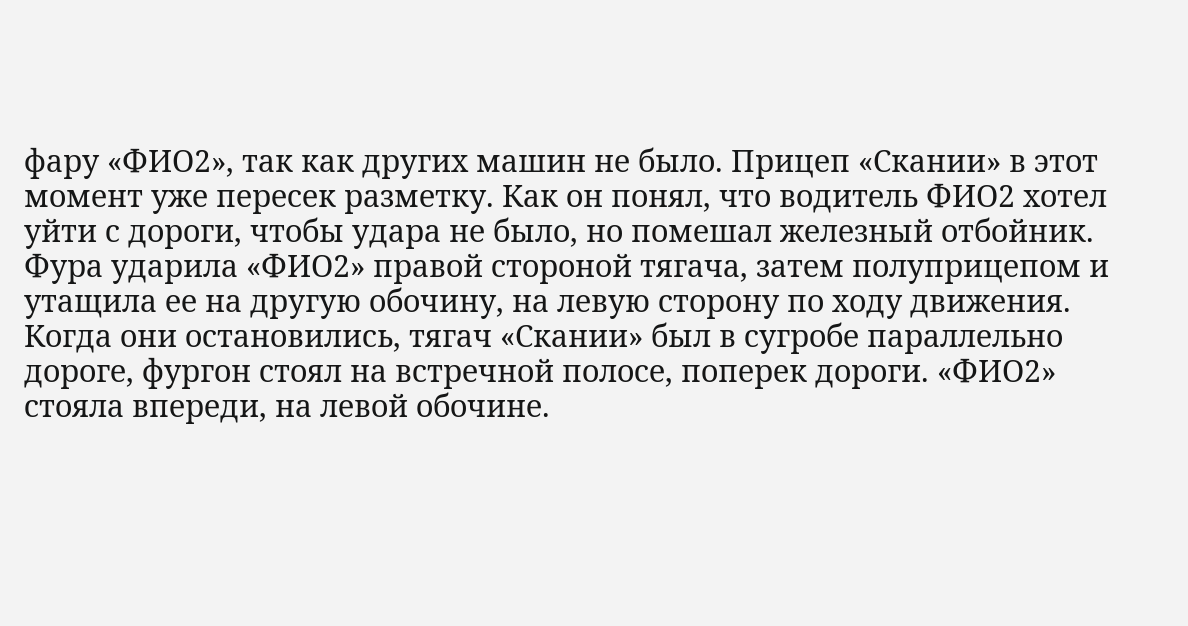фару «ФИО2», так как других машин не было. Прицеп «Скании» в этот момент уже пересек разметку. Как он понял, что водитель ФИО2 хотел уйти с дороги, чтобы удара не было, но помешал железный отбойник. Фура ударила «ФИО2» правой стороной тягача, затем полуприцепом и утащила ее на другую обочину, на левую сторону по ходу движения. Когда они остановились, тягач «Скании» был в сугробе параллельно дороге, фургон стоял на встречной полосе, поперек дороги. «ФИО2» стояла впереди, на левой обочине.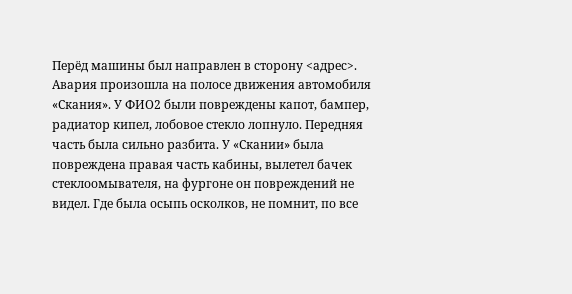Перёд машины был направлен в сторону <адрес>. Авария произошла на полосе движения автомобиля «Скания». У ФИО2 были повреждены капот, бампер, радиатор кипел, лобовое стекло лопнуло. Передняя часть была сильно разбита. У «Скании» была повреждена правая часть кабины, вылетел бачек стеклоомывателя, на фургоне он повреждений не видел. Где была осыпь осколков, не помнит, по все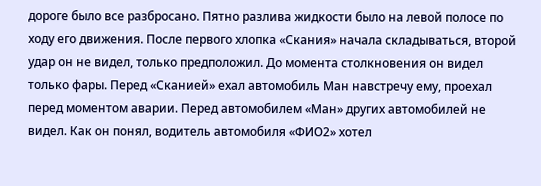дороге было все разбросано. Пятно разлива жидкости было на левой полосе по ходу его движения. После первого хлопка «Скания» начала складываться, второй удар он не видел, только предположил. До момента столкновения он видел только фары. Перед «Сканией» ехал автомобиль Ман навстречу ему, проехал перед моментом аварии. Перед автомобилем «Ман» других автомобилей не видел. Как он понял, водитель автомобиля «ФИО2» хотел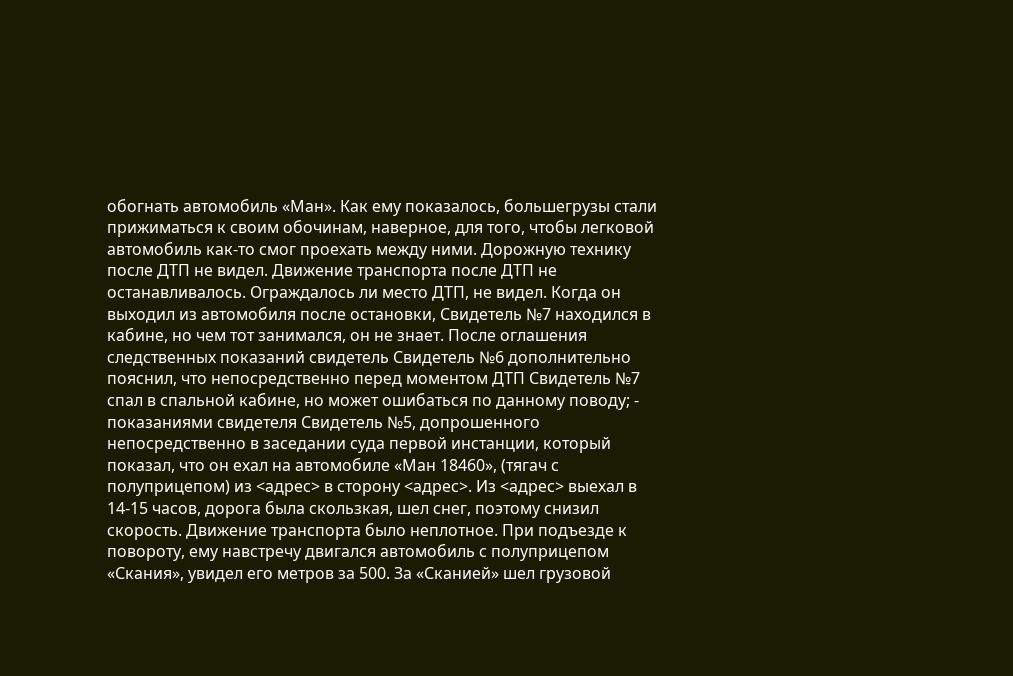обогнать автомобиль «Ман». Как ему показалось, большегрузы стали прижиматься к своим обочинам, наверное, для того, чтобы легковой автомобиль как-то смог проехать между ними. Дорожную технику после ДТП не видел. Движение транспорта после ДТП не останавливалось. Ограждалось ли место ДТП, не видел. Когда он выходил из автомобиля после остановки, Свидетель №7 находился в кабине, но чем тот занимался, он не знает. После оглашения следственных показаний свидетель Свидетель №6 дополнительно пояснил, что непосредственно перед моментом ДТП Свидетель №7 спал в спальной кабине, но может ошибаться по данному поводу; - показаниями свидетеля Свидетель №5, допрошенного непосредственно в заседании суда первой инстанции, который показал, что он ехал на автомобиле «Ман 18460», (тягач с полуприцепом) из <адрес> в сторону <адрес>. Из <адрес> выехал в 14-15 часов, дорога была скользкая, шел снег, поэтому снизил скорость. Движение транспорта было неплотное. При подъезде к повороту, ему навстречу двигался автомобиль с полуприцепом «Скания», увидел его метров за 500. За «Сканией» шел грузовой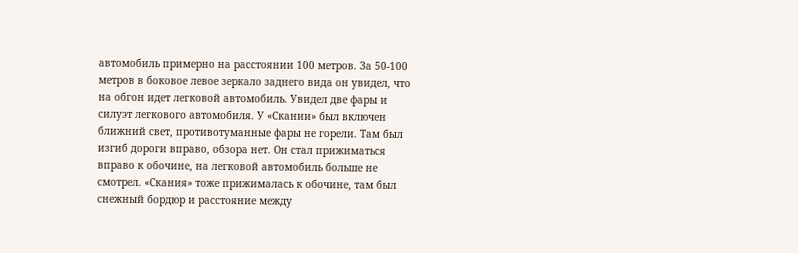автомобиль примерно на расстоянии 100 метров. За 50-100 метров в боковое левое зеркало заднего вида он увидел, что на обгон идет легковой автомобиль. Увидел две фары и силуэт легкового автомобиля. У «Скании» был включен ближний свет, противотуманные фары не горели. Там был изгиб дороги вправо, обзора нет. Он стал прижиматься вправо к обочине, на легковой автомобиль больше не смотрел. «Скания» тоже прижималась к обочине, там был снежный бордюр и расстояние между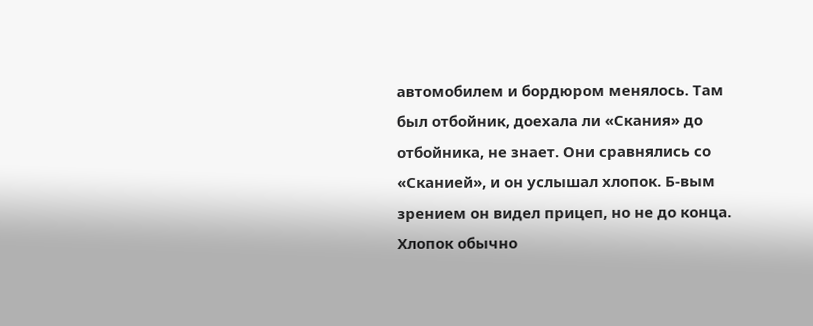автомобилем и бордюром менялось. Там был отбойник, доехала ли «Скания» до отбойника, не знает. Они сравнялись со «Сканией», и он услышал хлопок. Б-вым зрением он видел прицеп, но не до конца. Хлопок обычно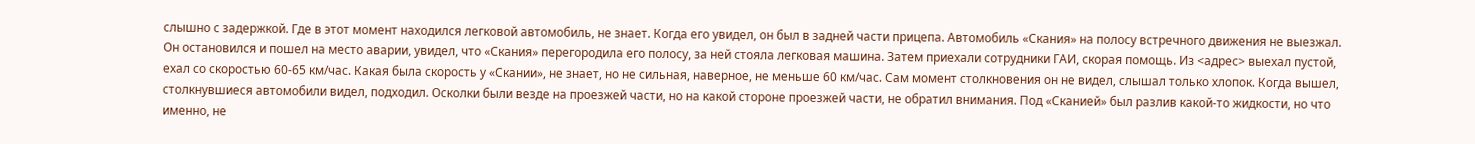слышно с задержкой. Где в этот момент находился легковой автомобиль, не знает. Когда его увидел, он был в задней части прицепа. Автомобиль «Скания» на полосу встречного движения не выезжал. Он остановился и пошел на место аварии, увидел, что «Скания» перегородила его полосу, за ней стояла легковая машина. Затем приехали сотрудники ГАИ, скорая помощь. Из <адрес> выехал пустой, ехал со скоростью 60-65 км/час. Какая была скорость у «Скании», не знает, но не сильная, наверное, не меньше 60 км/час. Сам момент столкновения он не видел, слышал только хлопок. Когда вышел, столкнувшиеся автомобили видел, подходил. Осколки были везде на проезжей части, но на какой стороне проезжей части, не обратил внимания. Под «Сканией» был разлив какой-то жидкости, но что именно, не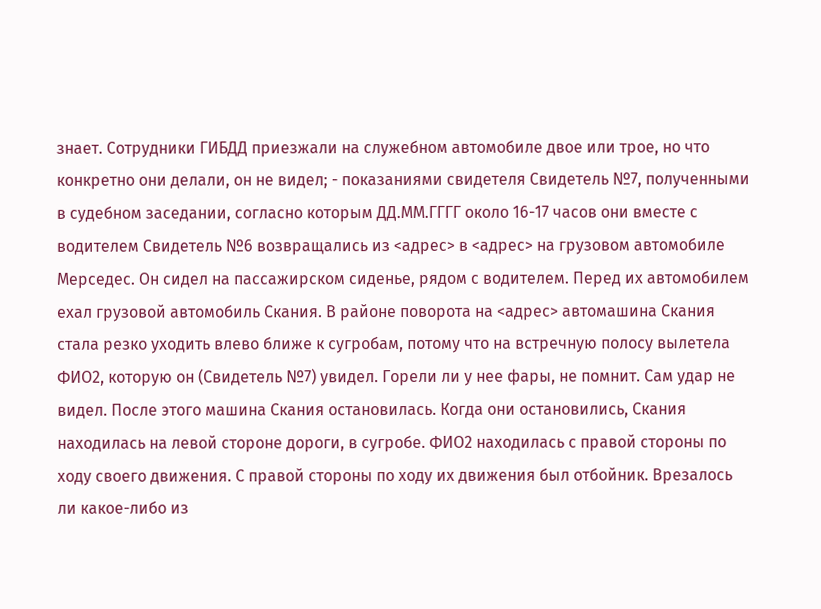знает. Сотрудники ГИБДД приезжали на служебном автомобиле двое или трое, но что конкретно они делали, он не видел; - показаниями свидетеля Свидетель №7, полученными в судебном заседании, согласно которым ДД.ММ.ГГГГ около 16-17 часов они вместе с водителем Свидетель №6 возвращались из <адрес> в <адрес> на грузовом автомобиле Мерседес. Он сидел на пассажирском сиденье, рядом с водителем. Перед их автомобилем ехал грузовой автомобиль Скания. В районе поворота на <адрес> автомашина Скания стала резко уходить влево ближе к сугробам, потому что на встречную полосу вылетела ФИО2, которую он (Свидетель №7) увидел. Горели ли у нее фары, не помнит. Сам удар не видел. После этого машина Скания остановилась. Когда они остановились, Скания находилась на левой стороне дороги, в сугробе. ФИО2 находилась с правой стороны по ходу своего движения. С правой стороны по ходу их движения был отбойник. Врезалось ли какое-либо из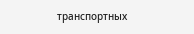транспортных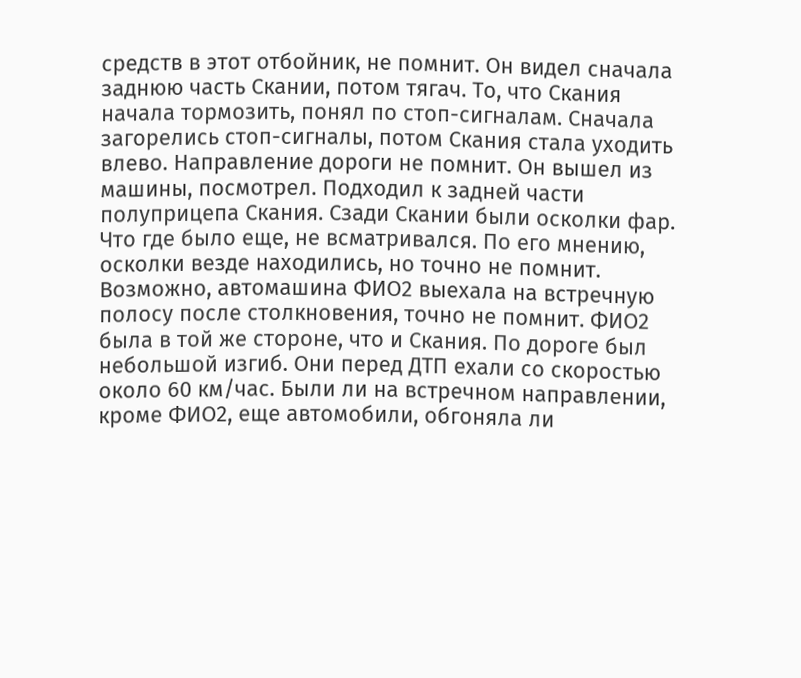средств в этот отбойник, не помнит. Он видел сначала заднюю часть Скании, потом тягач. То, что Скания начала тормозить, понял по стоп-сигналам. Сначала загорелись стоп-сигналы, потом Скания стала уходить влево. Направление дороги не помнит. Он вышел из машины, посмотрел. Подходил к задней части полуприцепа Скания. Сзади Скании были осколки фар. Что где было еще, не всматривался. По его мнению, осколки везде находились, но точно не помнит. Возможно, автомашина ФИО2 выехала на встречную полосу после столкновения, точно не помнит. ФИО2 была в той же стороне, что и Скания. По дороге был небольшой изгиб. Они перед ДТП ехали со скоростью около 60 км/час. Были ли на встречном направлении, кроме ФИО2, еще автомобили, обгоняла ли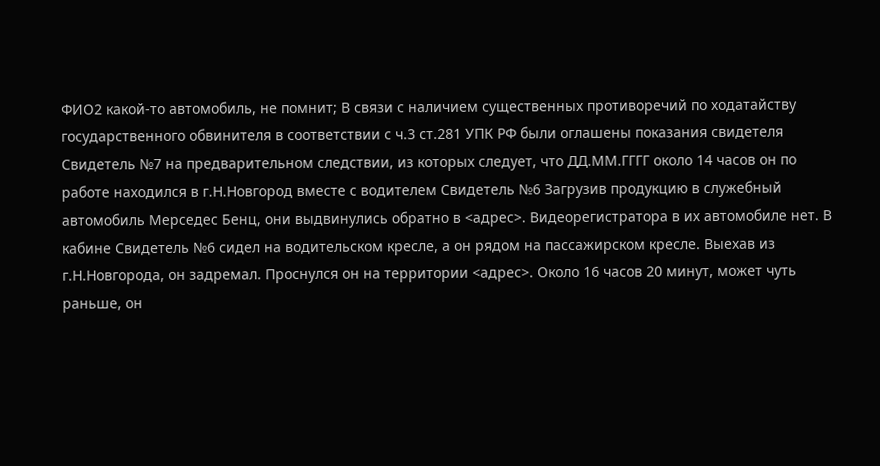ФИО2 какой-то автомобиль, не помнит; В связи с наличием существенных противоречий по ходатайству государственного обвинителя в соответствии с ч.3 ст.281 УПК РФ были оглашены показания свидетеля Свидетель №7 на предварительном следствии, из которых следует, что ДД.ММ.ГГГГ около 14 часов он по работе находился в г.Н.Новгород вместе с водителем Свидетель №6 Загрузив продукцию в служебный автомобиль Мерседес Бенц, они выдвинулись обратно в <адрес>. Видеорегистратора в их автомобиле нет. В кабине Свидетель №6 сидел на водительском кресле, а он рядом на пассажирском кресле. Выехав из г.Н.Новгорода, он задремал. Проснулся он на территории <адрес>. Около 16 часов 20 минут, может чуть раньше, он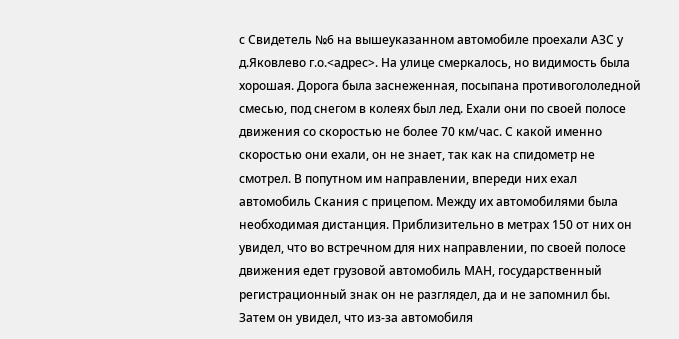с Свидетель №6 на вышеуказанном автомобиле проехали АЗС у д.Яковлево г.о.<адрес>. На улице смеркалось, но видимость была хорошая. Дорога была заснеженная, посыпана противогололедной смесью, под снегом в колеях был лед. Ехали они по своей полосе движения со скоростью не более 70 км/час. С какой именно скоростью они ехали, он не знает, так как на спидометр не смотрел. В попутном им направлении, впереди них ехал автомобиль Скания с прицепом. Между их автомобилями была необходимая дистанция. Приблизительно в метрах 150 от них он увидел, что во встречном для них направлении, по своей полосе движения едет грузовой автомобиль МАН, государственный регистрационный знак он не разглядел, да и не запомнил бы. Затем он увидел, что из-за автомобиля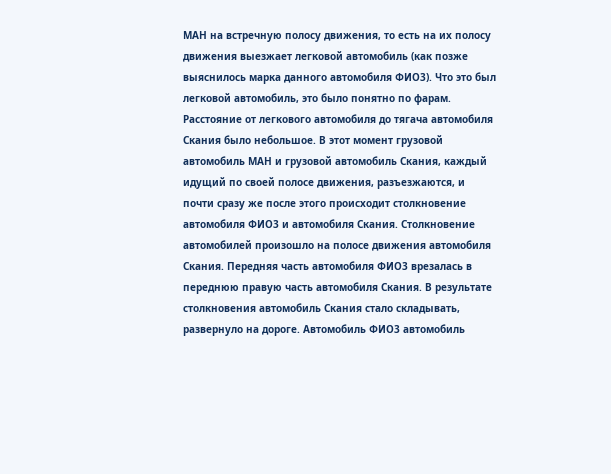МАН на встречную полосу движения, то есть на их полосу движения выезжает легковой автомобиль (как позже выяснилось марка данного автомобиля ФИО3). Что это был легковой автомобиль, это было понятно по фарам. Расстояние от легкового автомобиля до тягача автомобиля Скания было небольшое. В этот момент грузовой автомобиль МАН и грузовой автомобиль Скания, каждый идущий по своей полосе движения, разъезжаются, и почти сразу же после этого происходит столкновение автомобиля ФИО3 и автомобиля Скания. Столкновение автомобилей произошло на полосе движения автомобиля Скания. Передняя часть автомобиля ФИО3 врезалась в переднюю правую часть автомобиля Скания. В результате столкновения автомобиль Скания стало складывать, развернуло на дороге. Автомобиль ФИО3 автомобиль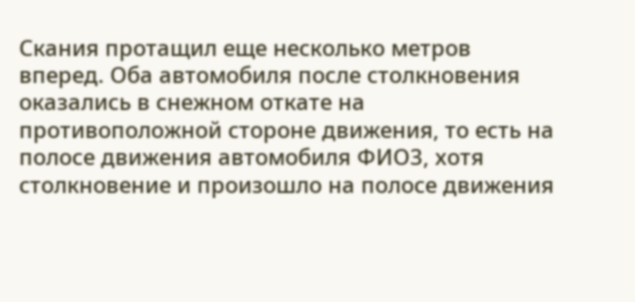Скания протащил еще несколько метров вперед. Оба автомобиля после столкновения оказались в снежном откате на противоположной стороне движения, то есть на полосе движения автомобиля ФИО3, хотя столкновение и произошло на полосе движения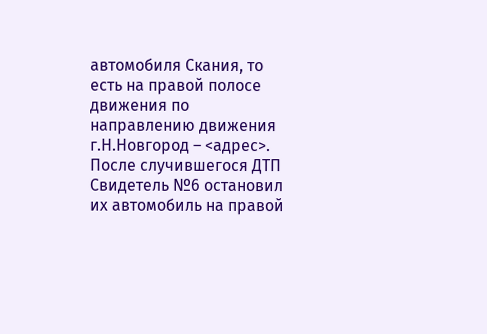автомобиля Скания, то есть на правой полосе движения по направлению движения г.Н.Новгород – <адрес>. После случившегося ДТП Свидетель №6 остановил их автомобиль на правой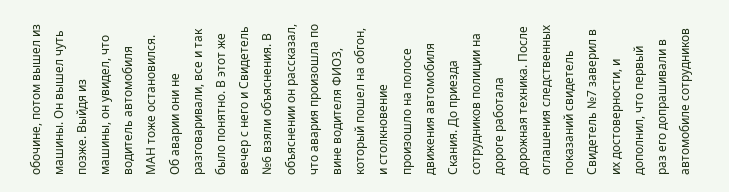обочине, потом вышел из машины. Он вышел чуть позже. Выйдя из машины, он увидел, что водитель автомобиля МАН тоже остановился. Об аварии они не разговаривали, все и так было понятно. В этот же вечер с него и Свидетель №6 взяли объяснения. В объяснении он рассказал, что авария произошла по вине водителя ФИО3, который пошел на обгон, и столкновение произошло на полосе движения автомобиля Скания. До приезда сотрудников полиции на дороге работала дорожная техника. После оглашения следственных показаний свидетель Свидетель №7 заверил в их достоверности, и дополнил, что первый раз его допрашивали в автомобиле сотрудников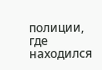полиции, где находился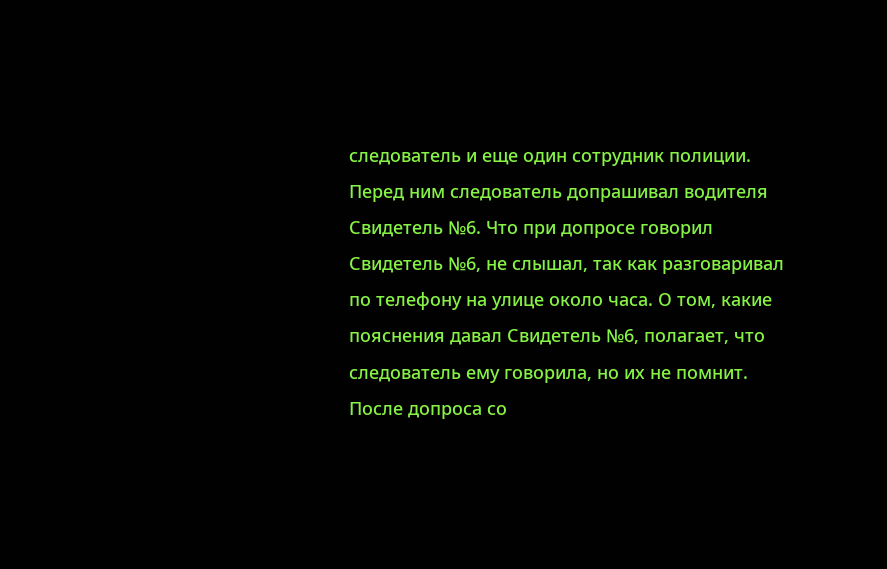следователь и еще один сотрудник полиции. Перед ним следователь допрашивал водителя Свидетель №6. Что при допросе говорил Свидетель №6, не слышал, так как разговаривал по телефону на улице около часа. О том, какие пояснения давал Свидетель №6, полагает, что следователь ему говорила, но их не помнит. После допроса со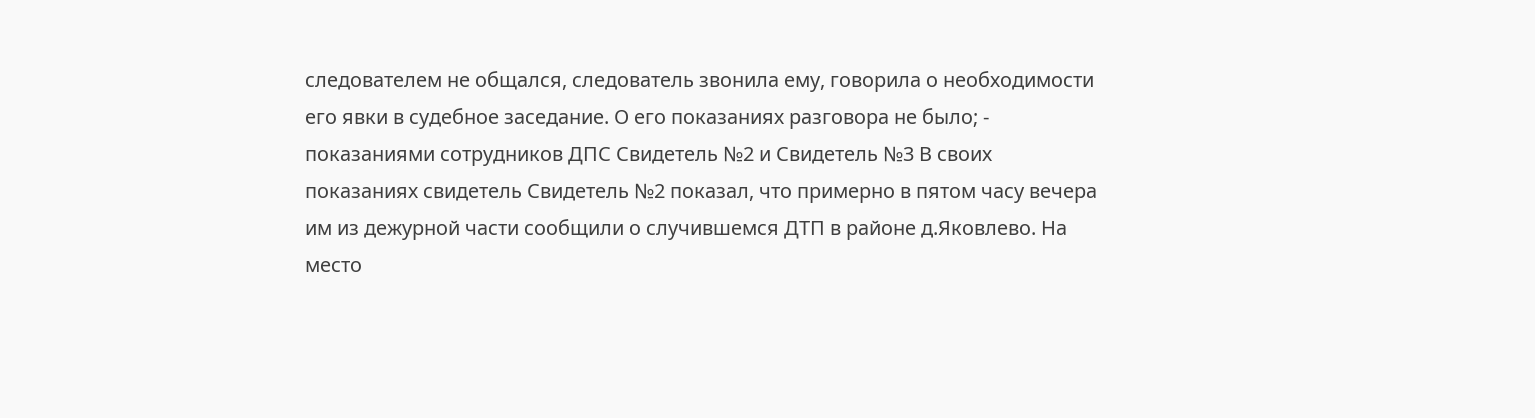следователем не общался, следователь звонила ему, говорила о необходимости его явки в судебное заседание. О его показаниях разговора не было; - показаниями сотрудников ДПС Свидетель №2 и Свидетель №3 В своих показаниях свидетель Свидетель №2 показал, что примерно в пятом часу вечера им из дежурной части сообщили о случившемся ДТП в районе д.Яковлево. На место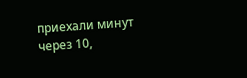приехали минут через 10,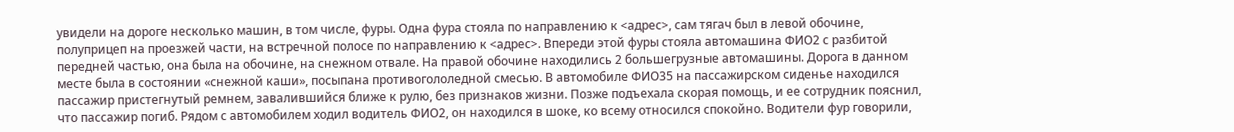увидели на дороге несколько машин, в том числе, фуры. Одна фура стояла по направлению к <адрес>, сам тягач был в левой обочине, полуприцеп на проезжей части, на встречной полосе по направлению к <адрес>. Впереди этой фуры стояла автомашина ФИО2 с разбитой передней частью, она была на обочине, на снежном отвале. На правой обочине находились 2 большегрузные автомашины. Дорога в данном месте была в состоянии «снежной каши», посыпана противогололедной смесью. В автомобиле ФИО35 на пассажирском сиденье находился пассажир пристегнутый ремнем, завалившийся ближе к рулю, без признаков жизни. Позже подъехала скорая помощь, и ее сотрудник пояснил, что пассажир погиб. Рядом с автомобилем ходил водитель ФИО2, он находился в шоке, ко всему относился спокойно. Водители фур говорили,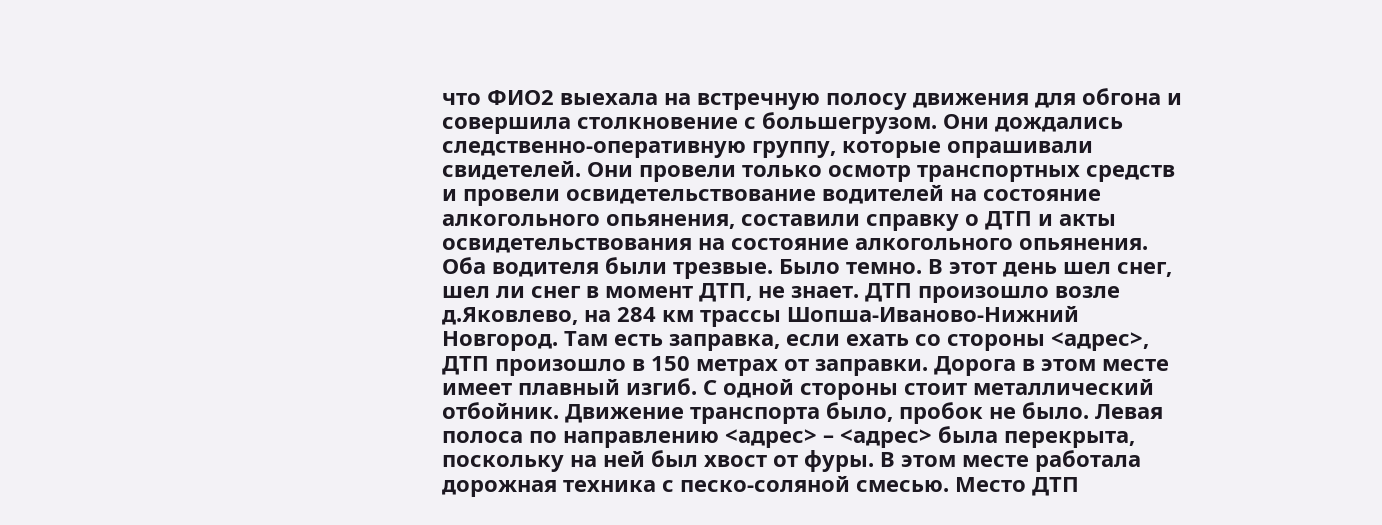что ФИО2 выехала на встречную полосу движения для обгона и совершила столкновение с большегрузом. Они дождались следственно-оперативную группу, которые опрашивали свидетелей. Они провели только осмотр транспортных средств и провели освидетельствование водителей на состояние алкогольного опьянения, составили справку о ДТП и акты освидетельствования на состояние алкогольного опьянения. Оба водителя были трезвые. Было темно. В этот день шел снег, шел ли снег в момент ДТП, не знает. ДТП произошло возле д.Яковлево, на 284 км трассы Шопша-Иваново-Нижний Новгород. Там есть заправка, если ехать со стороны <адрес>, ДТП произошло в 150 метрах от заправки. Дорога в этом месте имеет плавный изгиб. С одной стороны стоит металлический отбойник. Движение транспорта было, пробок не было. Левая полоса по направлению <адрес> – <адрес> была перекрыта, поскольку на ней был хвост от фуры. В этом месте работала дорожная техника с песко-соляной смесью. Место ДТП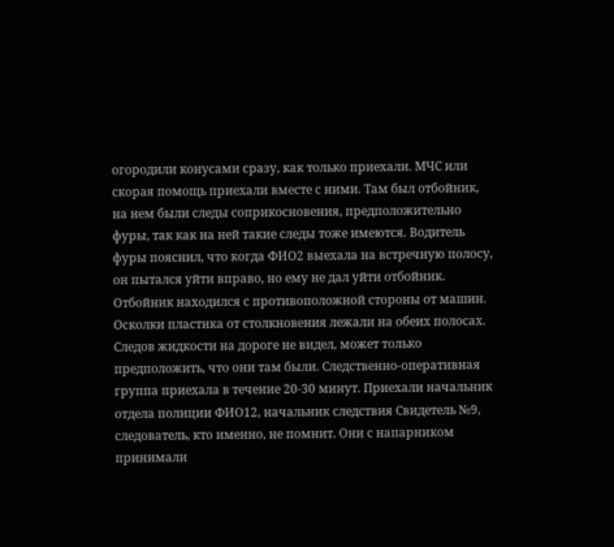огородили конусами сразу, как только приехали. МЧС или скорая помощь приехали вместе с ними. Там был отбойник, на нем были следы соприкосновения, предположительно фуры, так как на ней такие следы тоже имеются. Водитель фуры пояснил, что когда ФИО2 выехала на встречную полосу, он пытался уйти вправо, но ему не дал уйти отбойник. Отбойник находился с противоположной стороны от машин. Осколки пластика от столкновения лежали на обеих полосах. Следов жидкости на дороге не видел, может только предположить, что они там были. Следственно-оперативная группа приехала в течение 20-30 минут. Приехали начальник отдела полиции ФИО12, начальник следствия Свидетель №9, следователь, кто именно, не помнит. Они с напарником принимали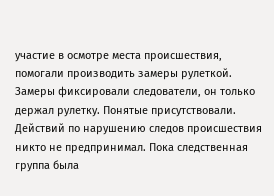участие в осмотре места происшествия, помогали производить замеры рулеткой. Замеры фиксировали следователи, он только держал рулетку. Понятые присутствовали. Действий по нарушению следов происшествия никто не предпринимал. Пока следственная группа была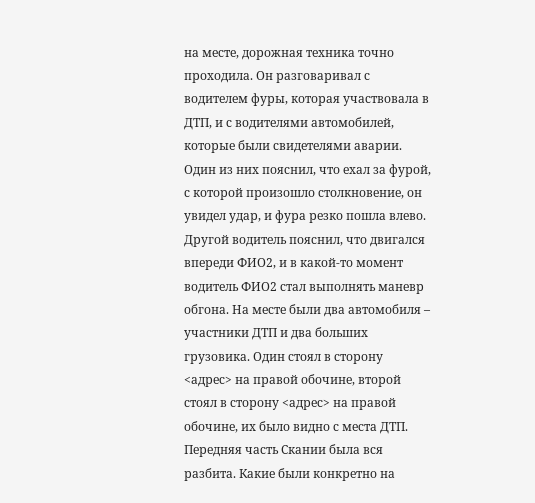на месте, дорожная техника точно проходила. Он разговаривал с водителем фуры, которая участвовала в ДТП, и с водителями автомобилей, которые были свидетелями аварии. Один из них пояснил, что ехал за фурой, с которой произошло столкновение, он увидел удар, и фура резко пошла влево. Другой водитель пояснил, что двигался впереди ФИО2, и в какой-то момент водитель ФИО2 стал выполнять маневр обгона. На месте были два автомобиля – участники ДТП и два больших грузовика. Один стоял в сторону <адрес> на правой обочине, второй стоял в сторону <адрес> на правой обочине, их было видно с места ДТП. Передняя часть Скании была вся разбита. Какие были конкретно на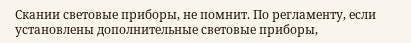Скании световые приборы, не помнит. По регламенту, если установлены дополнительные световые приборы,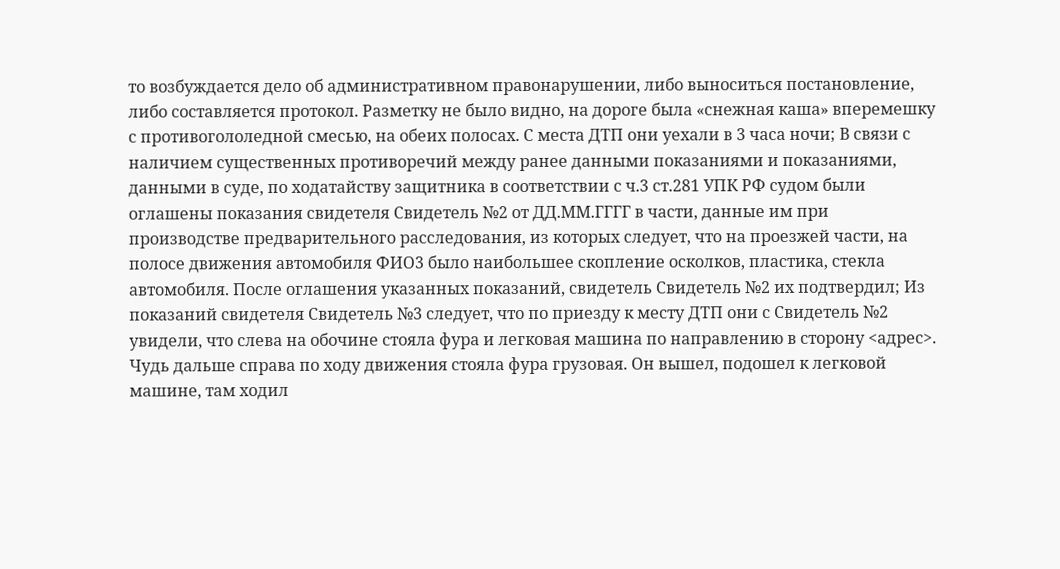то возбуждается дело об административном правонарушении, либо выноситься постановление, либо составляется протокол. Разметку не было видно, на дороге была «снежная каша» вперемешку с противогололедной смесью, на обеих полосах. С места ДТП они уехали в 3 часа ночи; В связи с наличием существенных противоречий между ранее данными показаниями и показаниями, данными в суде, по ходатайству защитника в соответствии с ч.3 ст.281 УПК РФ судом были оглашены показания свидетеля Свидетель №2 от ДД.ММ.ГГГГ в части, данные им при производстве предварительного расследования, из которых следует, что на проезжей части, на полосе движения автомобиля ФИО3 было наибольшее скопление осколков, пластика, стекла автомобиля. После оглашения указанных показаний, свидетель Свидетель №2 их подтвердил; Из показаний свидетеля Свидетель №3 следует, что по приезду к месту ДТП они с Свидетель №2 увидели, что слева на обочине стояла фура и легковая машина по направлению в сторону <адрес>. Чудь дальше справа по ходу движения стояла фура грузовая. Он вышел, подошел к легковой машине, там ходил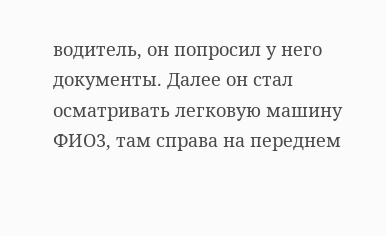водитель, он попросил у него документы. Далее он стал осматривать легковую машину ФИО3, там справа на переднем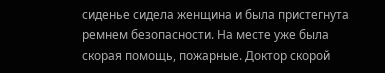сиденье сидела женщина и была пристегнута ремнем безопасности. На месте уже была скорая помощь, пожарные. Доктор скорой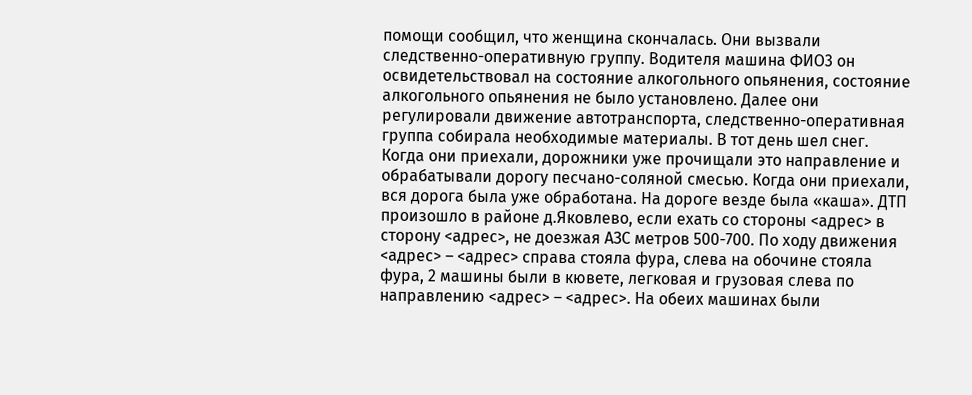помощи сообщил, что женщина скончалась. Они вызвали следственно-оперативную группу. Водителя машина ФИО3 он освидетельствовал на состояние алкогольного опьянения, состояние алкогольного опьянения не было установлено. Далее они регулировали движение автотранспорта, следственно-оперативная группа собирала необходимые материалы. В тот день шел снег. Когда они приехали, дорожники уже прочищали это направление и обрабатывали дорогу песчано-соляной смесью. Когда они приехали, вся дорога была уже обработана. На дороге везде была «каша». ДТП произошло в районе д.Яковлево, если ехать со стороны <адрес> в сторону <адрес>, не доезжая АЗС метров 500-700. По ходу движения <адрес> – <адрес> справа стояла фура, слева на обочине стояла фура, 2 машины были в кювете, легковая и грузовая слева по направлению <адрес> – <адрес>. На обеих машинах были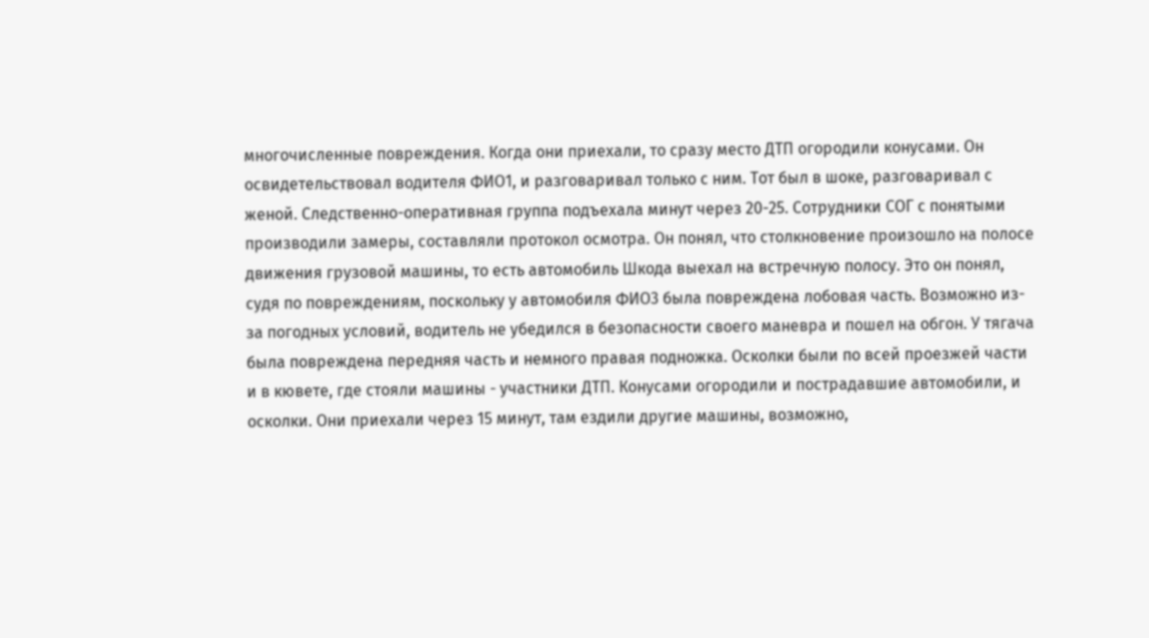многочисленные повреждения. Когда они приехали, то сразу место ДТП огородили конусами. Он освидетельствовал водителя ФИО1, и разговаривал только с ним. Тот был в шоке, разговаривал с женой. Следственно-оперативная группа подъехала минут через 20-25. Сотрудники СОГ с понятыми производили замеры, составляли протокол осмотра. Он понял, что столкновение произошло на полосе движения грузовой машины, то есть автомобиль Шкода выехал на встречную полосу. Это он понял, судя по повреждениям, поскольку у автомобиля ФИО3 была повреждена лобовая часть. Возможно из-за погодных условий, водитель не убедился в безопасности своего маневра и пошел на обгон. У тягача была повреждена передняя часть и немного правая подножка. Осколки были по всей проезжей части и в кювете, где стояли машины - участники ДТП. Конусами огородили и пострадавшие автомобили, и осколки. Они приехали через 15 минут, там ездили другие машины, возможно,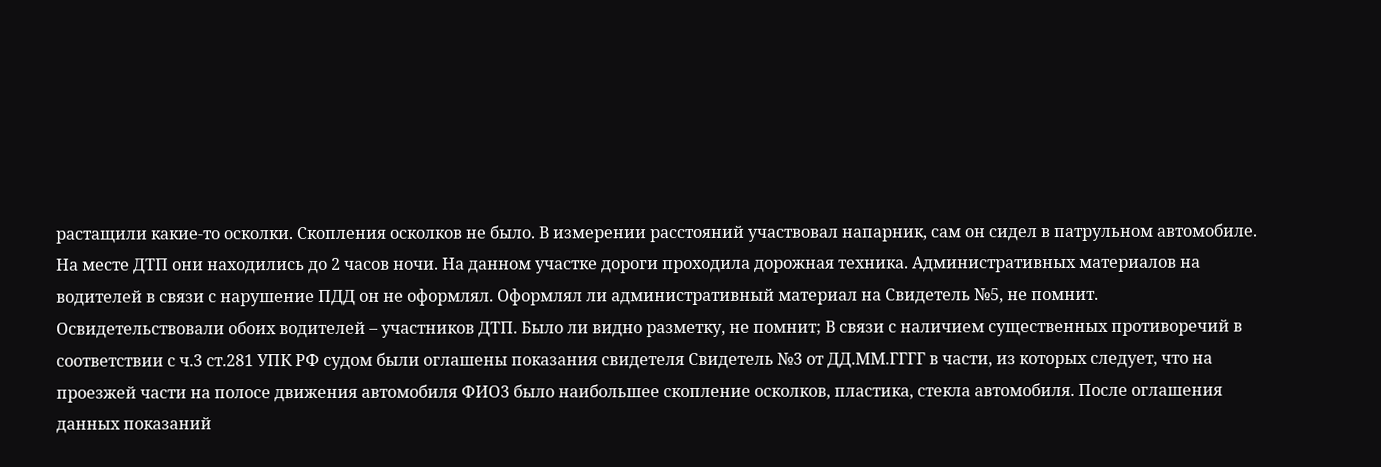растащили какие-то осколки. Скопления осколков не было. В измерении расстояний участвовал напарник, сам он сидел в патрульном автомобиле. На месте ДТП они находились до 2 часов ночи. На данном участке дороги проходила дорожная техника. Административных материалов на водителей в связи с нарушение ПДД он не оформлял. Оформлял ли административный материал на Свидетель №5, не помнит. Освидетельствовали обоих водителей – участников ДТП. Было ли видно разметку, не помнит; В связи с наличием существенных противоречий в соответствии с ч.3 ст.281 УПК РФ судом были оглашены показания свидетеля Свидетель №3 от ДД.ММ.ГГГГ в части, из которых следует, что на проезжей части на полосе движения автомобиля ФИО3 было наибольшее скопление осколков, пластика, стекла автомобиля. После оглашения данных показаний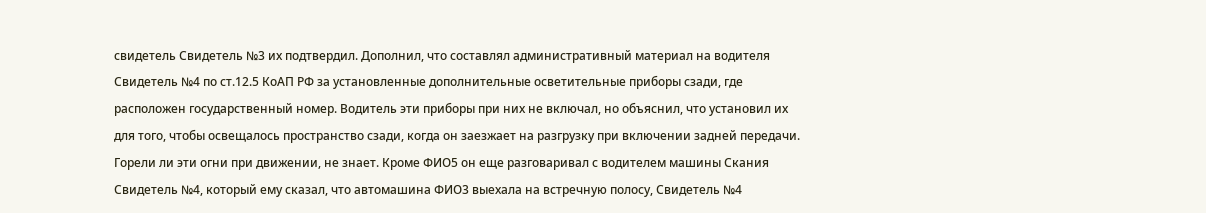свидетель Свидетель №3 их подтвердил. Дополнил, что составлял административный материал на водителя Свидетель №4 по ст.12.5 КоАП РФ за установленные дополнительные осветительные приборы сзади, где расположен государственный номер. Водитель эти приборы при них не включал, но объяснил, что установил их для того, чтобы освещалось пространство сзади, когда он заезжает на разгрузку при включении задней передачи. Горели ли эти огни при движении, не знает. Кроме ФИО5 он еще разговаривал с водителем машины Скания Свидетель №4, который ему сказал, что автомашина ФИО3 выехала на встречную полосу, Свидетель №4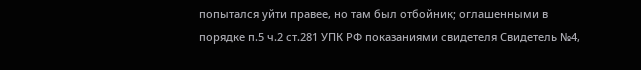попытался уйти правее, но там был отбойник; оглашенными в порядке п.5 ч.2 ст.281 УПК РФ показаниями свидетеля Свидетель №4,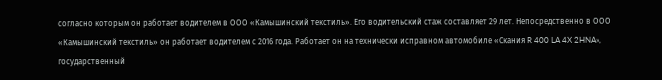согласно которым он работает водителем в ООО «Камышинский текстиль». Его водительский стаж составляет 29 лет. Непосредственно в ООО «Камышинский текстиль» он работает водителем с 2016 года. Работает он на технически исправном автомобиле «Скания R 400 LA 4X 2HNA», государственный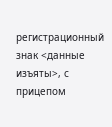регистрационный знак <данные изъяты>, с прицепом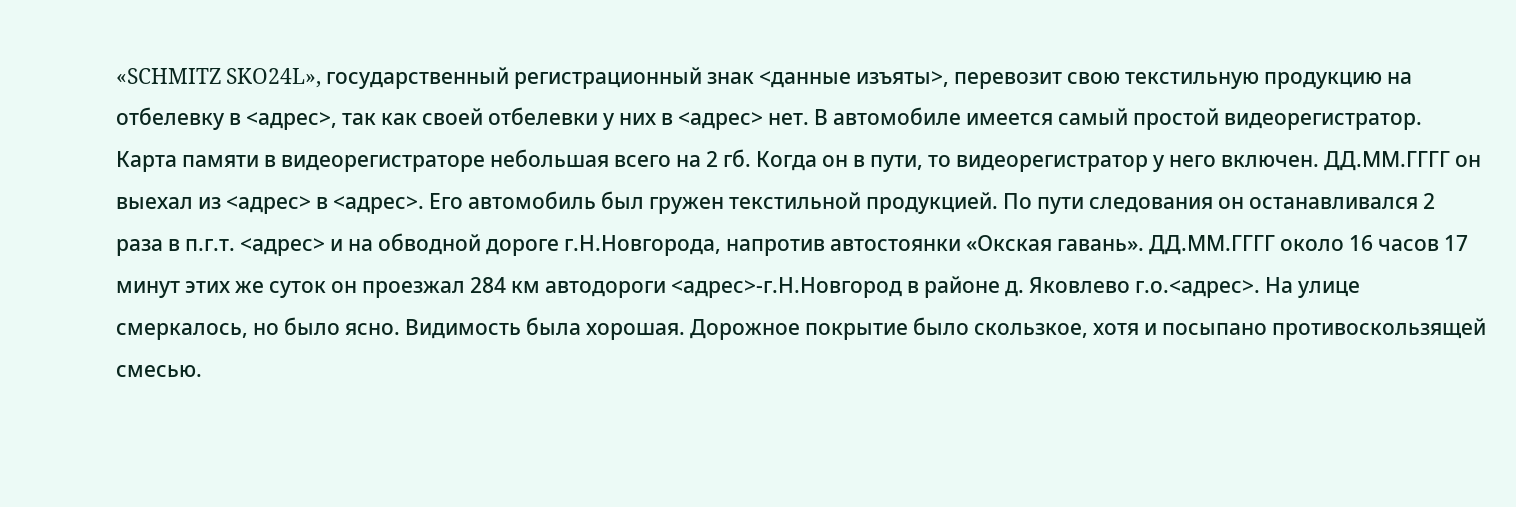«SCHMITZ SKO24L», государственный регистрационный знак <данные изъяты>, перевозит свою текстильную продукцию на отбелевку в <адрес>, так как своей отбелевки у них в <адрес> нет. В автомобиле имеется самый простой видеорегистратор. Карта памяти в видеорегистраторе небольшая всего на 2 гб. Когда он в пути, то видеорегистратор у него включен. ДД.ММ.ГГГГ он выехал из <адрес> в <адрес>. Его автомобиль был гружен текстильной продукцией. По пути следования он останавливался 2 раза в п.г.т. <адрес> и на обводной дороге г.Н.Новгорода, напротив автостоянки «Окская гавань». ДД.ММ.ГГГГ около 16 часов 17 минут этих же суток он проезжал 284 км автодороги <адрес>-г.Н.Новгород в районе д. Яковлево г.о.<адрес>. На улице смеркалось, но было ясно. Видимость была хорошая. Дорожное покрытие было скользкое, хотя и посыпано противоскользящей смесью.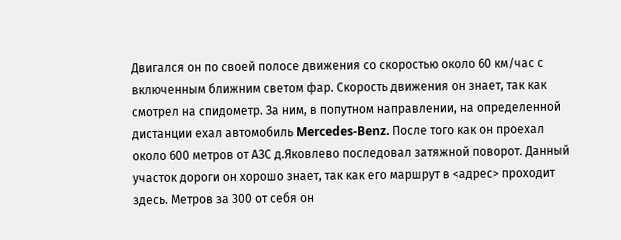Двигался он по своей полосе движения со скоростью около 60 км/час с включенным ближним светом фар. Скорость движения он знает, так как смотрел на спидометр. За ним, в попутном направлении, на определенной дистанции ехал автомобиль Mercedes-Benz. После того как он проехал около 600 метров от АЗС д.Яковлево последовал затяжной поворот. Данный участок дороги он хорошо знает, так как его маршрут в <адрес> проходит здесь. Метров за 300 от себя он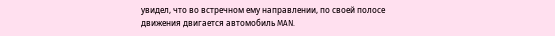увидел, что во встречном ему направлении, по своей полосе движения двигается автомобиль MAN.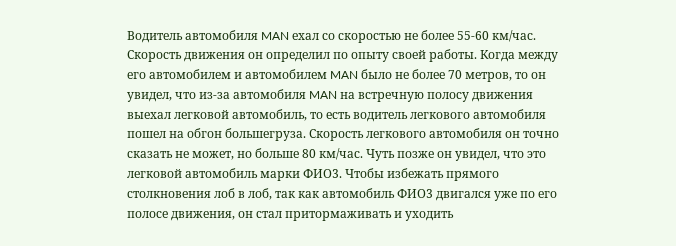Водитель автомобиля MAN ехал со скоростью не более 55-60 км/час. Скорость движения он определил по опыту своей работы. Когда между его автомобилем и автомобилем MAN было не более 70 метров, то он увидел, что из-за автомобиля MAN на встречную полосу движения выехал легковой автомобиль, то есть водитель легкового автомобиля пошел на обгон большегруза. Скорость легкового автомобиля он точно сказать не может, но больше 80 км/час. Чуть позже он увидел, что это легковой автомобиль марки ФИО3. Чтобы избежать прямого столкновения лоб в лоб, так как автомобиль ФИО3 двигался уже по его полосе движения, он стал притормаживать и уходить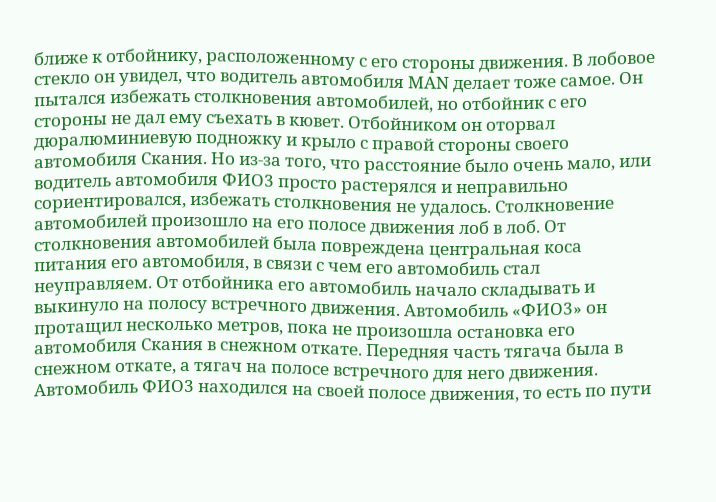ближе к отбойнику, расположенному с его стороны движения. В лобовое стекло он увидел, что водитель автомобиля MAN делает тоже самое. Он пытался избежать столкновения автомобилей, но отбойник с его стороны не дал ему съехать в кювет. Отбойником он оторвал дюралюминиевую подножку и крыло с правой стороны своего автомобиля Скания. Но из-за того, что расстояние было очень мало, или водитель автомобиля ФИО3 просто растерялся и неправильно сориентировался, избежать столкновения не удалось. Столкновение автомобилей произошло на его полосе движения лоб в лоб. От столкновения автомобилей была повреждена центральная коса питания его автомобиля, в связи с чем его автомобиль стал неуправляем. От отбойника его автомобиль начало складывать и выкинуло на полосу встречного движения. Автомобиль «ФИО3» он протащил несколько метров, пока не произошла остановка его автомобиля Скания в снежном откате. Передняя часть тягача была в снежном откате, а тягач на полосе встречного для него движения. Автомобиль ФИО3 находился на своей полосе движения, то есть по пути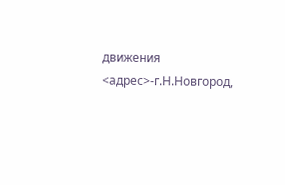движения <адрес>-г.Н.Новгород,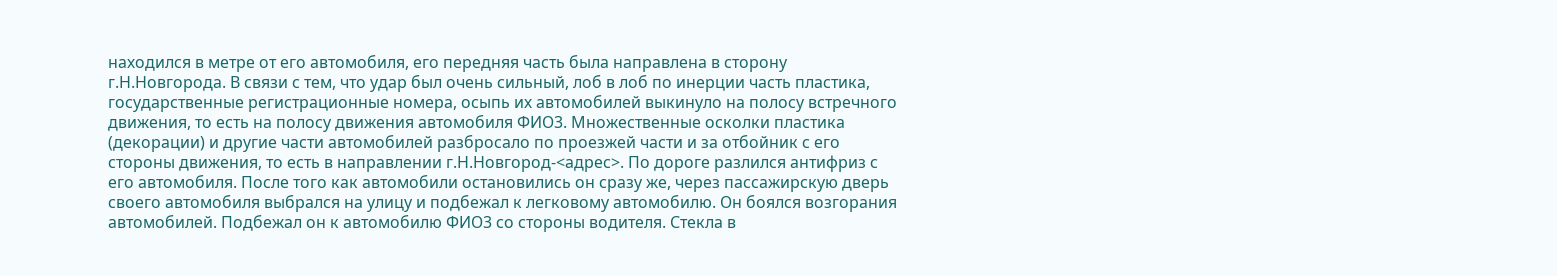находился в метре от его автомобиля, его передняя часть была направлена в сторону г.Н.Новгорода. В связи с тем, что удар был очень сильный, лоб в лоб по инерции часть пластика, государственные регистрационные номера, осыпь их автомобилей выкинуло на полосу встречного движения, то есть на полосу движения автомобиля ФИО3. Множественные осколки пластика (декорации) и другие части автомобилей разбросало по проезжей части и за отбойник с его стороны движения, то есть в направлении г.Н.Новгород-<адрес>. По дороге разлился антифриз с его автомобиля. После того как автомобили остановились он сразу же, через пассажирскую дверь своего автомобиля выбрался на улицу и подбежал к легковому автомобилю. Он боялся возгорания автомобилей. Подбежал он к автомобилю ФИО3 со стороны водителя. Стекла в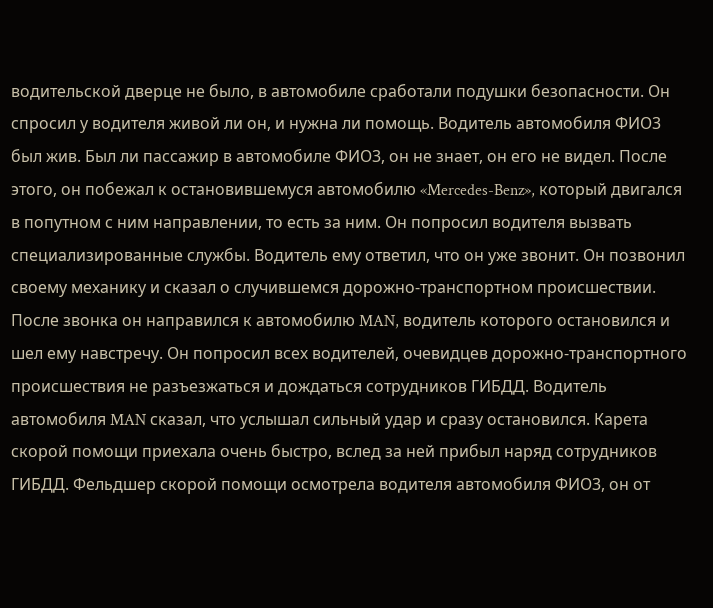водительской дверце не было, в автомобиле сработали подушки безопасности. Он спросил у водителя живой ли он, и нужна ли помощь. Водитель автомобиля ФИО3 был жив. Был ли пассажир в автомобиле ФИО3, он не знает, он его не видел. После этого, он побежал к остановившемуся автомобилю «Mercedes-Benz», который двигался в попутном с ним направлении, то есть за ним. Он попросил водителя вызвать специализированные службы. Водитель ему ответил, что он уже звонит. Он позвонил своему механику и сказал о случившемся дорожно-транспортном происшествии. После звонка он направился к автомобилю MAN, водитель которого остановился и шел ему навстречу. Он попросил всех водителей, очевидцев дорожно-транспортного происшествия не разъезжаться и дождаться сотрудников ГИБДД. Водитель автомобиля MAN сказал, что услышал сильный удар и сразу остановился. Карета скорой помощи приехала очень быстро, вслед за ней прибыл наряд сотрудников ГИБДД. Фельдшер скорой помощи осмотрела водителя автомобиля ФИО3, он от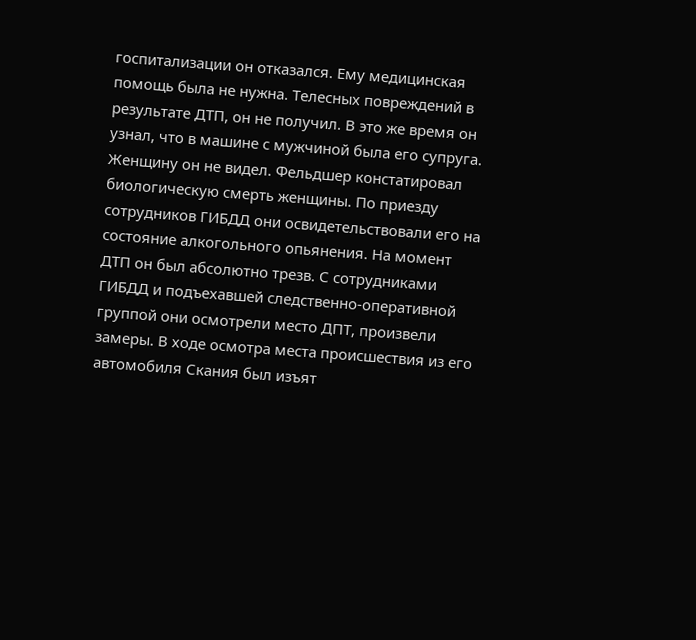госпитализации он отказался. Ему медицинская помощь была не нужна. Телесных повреждений в результате ДТП, он не получил. В это же время он узнал, что в машине с мужчиной была его супруга. Женщину он не видел. Фельдшер констатировал биологическую смерть женщины. По приезду сотрудников ГИБДД они освидетельствовали его на состояние алкогольного опьянения. На момент ДТП он был абсолютно трезв. С сотрудниками ГИБДД и подъехавшей следственно-оперативной группой они осмотрели место ДПТ, произвели замеры. В ходе осмотра места происшествия из его автомобиля Скания был изъят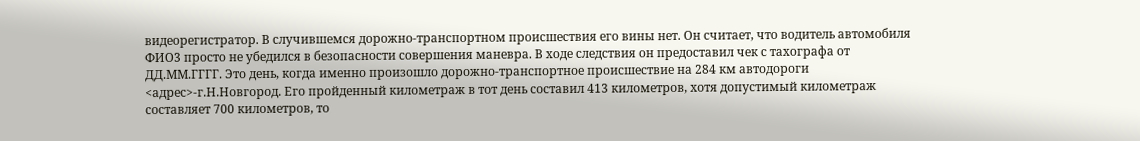видеорегистратор. В случившемся дорожно-транспортном происшествия его вины нет. Он считает, что водитель автомобиля ФИО3 просто не убедился в безопасности совершения маневра. В ходе следствия он предоставил чек с тахографа от ДД.ММ.ГГГГ. Это день, когда именно произошло дорожно-транспортное происшествие на 284 км автодороги <адрес>-г.Н.Новгород. Его пройденный километраж в тот день составил 413 километров, хотя допустимый километраж составляет 700 километров, то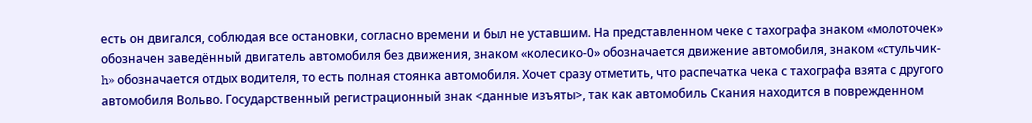есть он двигался, соблюдая все остановки, согласно времени и был не уставшим. На представленном чеке с тахографа знаком «молоточек» обозначен заведённый двигатель автомобиля без движения, знаком «колесико-0» обозначается движение автомобиля, знаком «стульчик- h» обозначается отдых водителя, то есть полная стоянка автомобиля. Хочет сразу отметить, что распечатка чека с тахографа взята с другого автомобиля Вольво. Государственный регистрационный знак <данные изъяты>, так как автомобиль Скания находится в поврежденном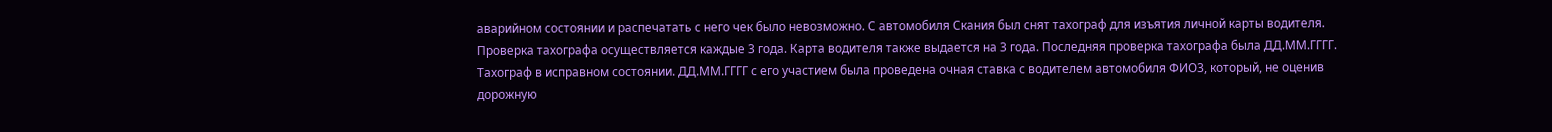аварийном состоянии и распечатать с него чек было невозможно. С автомобиля Скания был снят тахограф для изъятия личной карты водителя. Проверка тахографа осуществляется каждые 3 года. Карта водителя также выдается на 3 года. Последняя проверка тахографа была ДД.ММ.ГГГГ. Тахограф в исправном состоянии. ДД.ММ.ГГГГ с его участием была проведена очная ставка с водителем автомобиля ФИО3, который, не оценив дорожную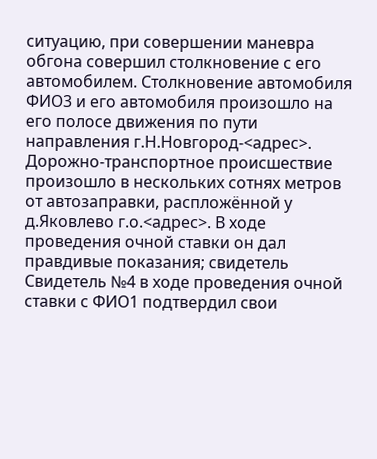ситуацию, при совершении маневра обгона совершил столкновение с его автомобилем. Столкновение автомобиля ФИО3 и его автомобиля произошло на его полосе движения по пути направления г.Н.Новгород-<адрес>. Дорожно-транспортное происшествие произошло в нескольких сотнях метров от автозаправки, распложённой у д.Яковлево г.о.<адрес>. В ходе проведения очной ставки он дал правдивые показания; свидетель Свидетель №4 в ходе проведения очной ставки с ФИО1 подтвердил свои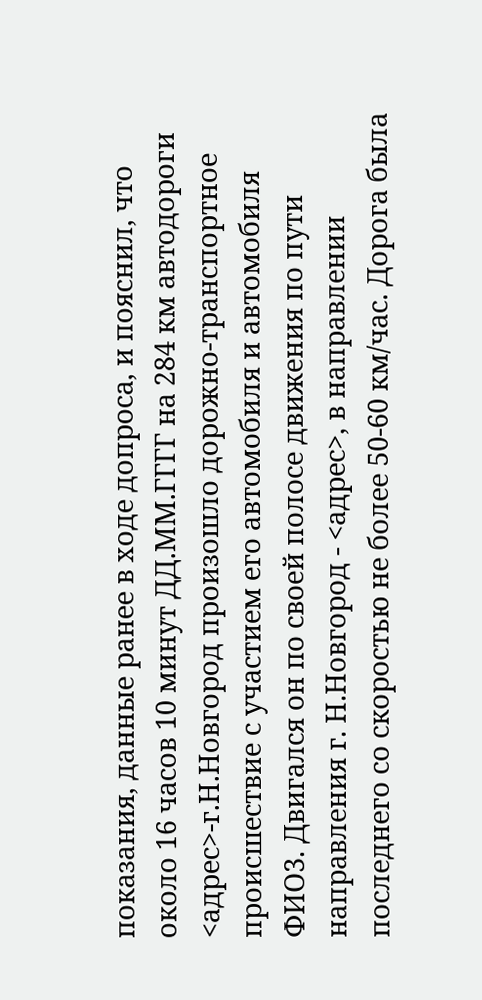показания, данные ранее в ходе допроса, и пояснил, что около 16 часов 10 минут ДД.ММ.ГГГГ на 284 км автодороги <адрес>-г.Н.Новгород произошло дорожно-транспортное происшествие с участием его автомобиля и автомобиля ФИО3. Двигался он по своей полосе движения по пути направления г. Н.Новгород - <адрес>, в направлении последнего со скоростью не более 50-60 км/час. Дорога была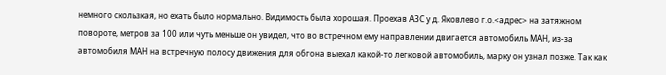немного скользкая, но ехать было нормально. Видимость была хорошая. Проехав АЗС у д. Яковлево г.о.<адрес> на затяжном повороте, метров за 100 или чуть меньше он увидел, что во встречном ему направлении двигается автомобиль МАН, из-за автомобиля МАН на встречную полосу движения для обгона выехал какой-то легковой автомобиль, марку он узнал позже. Так как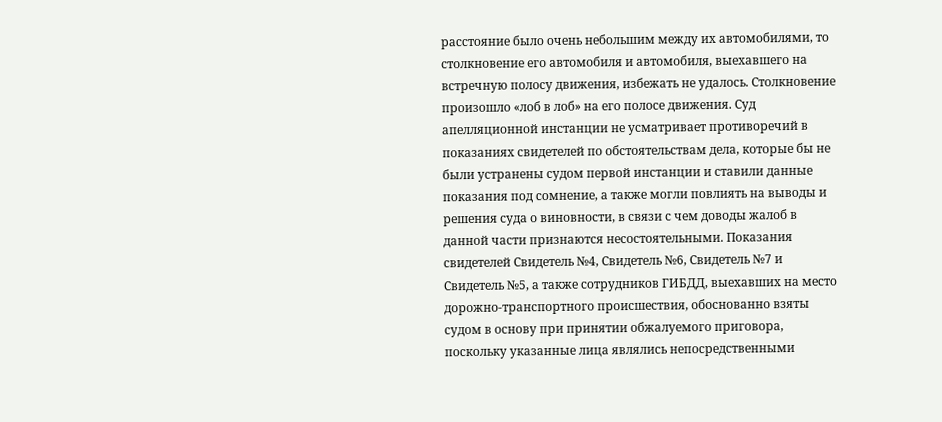расстояние было очень небольшим между их автомобилями, то столкновение его автомобиля и автомобиля, выехавшего на встречную полосу движения, избежать не удалось. Столкновение произошло «лоб в лоб» на его полосе движения. Суд апелляционной инстанции не усматривает противоречий в показаниях свидетелей по обстоятельствам дела, которые бы не были устранены судом первой инстанции и ставили данные показания под сомнение, а также могли повлиять на выводы и решения суда о виновности, в связи с чем доводы жалоб в данной части признаются несостоятельными. Показания свидетелей Свидетель №4, Свидетель №6, Свидетель №7 и Свидетель №5, а также сотрудников ГИБДД, выехавших на место дорожно-транспортного происшествия, обоснованно взяты судом в основу при принятии обжалуемого приговора, поскольку указанные лица являлись непосредственными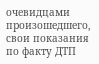очевидцами произошедшего, свои показания по факту ДТП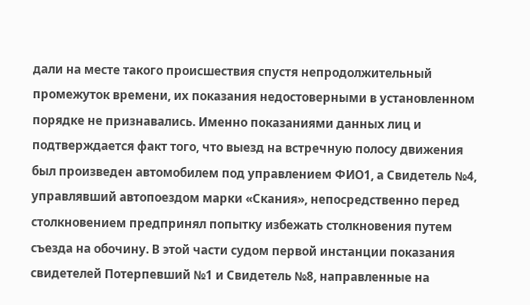дали на месте такого происшествия спустя непродолжительный промежуток времени, их показания недостоверными в установленном порядке не признавались. Именно показаниями данных лиц и подтверждается факт того, что выезд на встречную полосу движения был произведен автомобилем под управлением ФИО1, а Свидетель №4, управлявший автопоездом марки «Скания», непосредственно перед столкновением предпринял попытку избежать столкновения путем съезда на обочину. В этой части судом первой инстанции показания свидетелей Потерпевший №1 и Свидетель №8, направленные на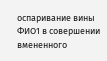оспаривание вины ФИО1 в совершении вмененного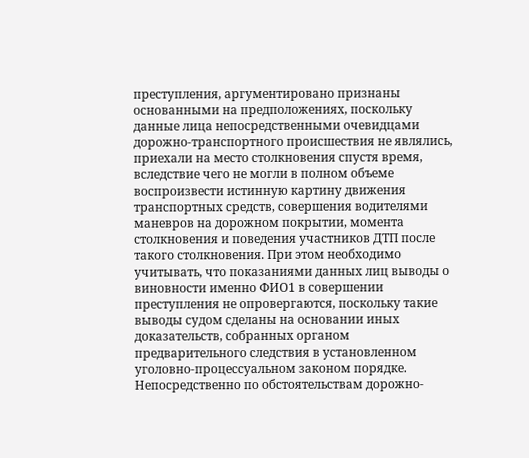преступления, аргументировано признаны основанными на предположениях, поскольку данные лица непосредственными очевидцами дорожно-транспортного происшествия не являлись, приехали на место столкновения спустя время, вследствие чего не могли в полном объеме воспроизвести истинную картину движения транспортных средств, совершения водителями маневров на дорожном покрытии, момента столкновения и поведения участников ДТП после такого столкновения. При этом необходимо учитывать, что показаниями данных лиц выводы о виновности именно ФИО1 в совершении преступления не опровергаются, поскольку такие выводы судом сделаны на основании иных доказательств, собранных органом предварительного следствия в установленном уголовно-процессуальном законом порядке. Непосредственно по обстоятельствам дорожно-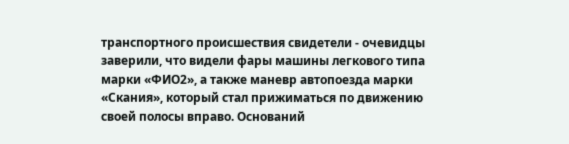транспортного происшествия свидетели - очевидцы заверили, что видели фары машины легкового типа марки «ФИО2», а также маневр автопоезда марки «Скания», который стал прижиматься по движению своей полосы вправо. Оснований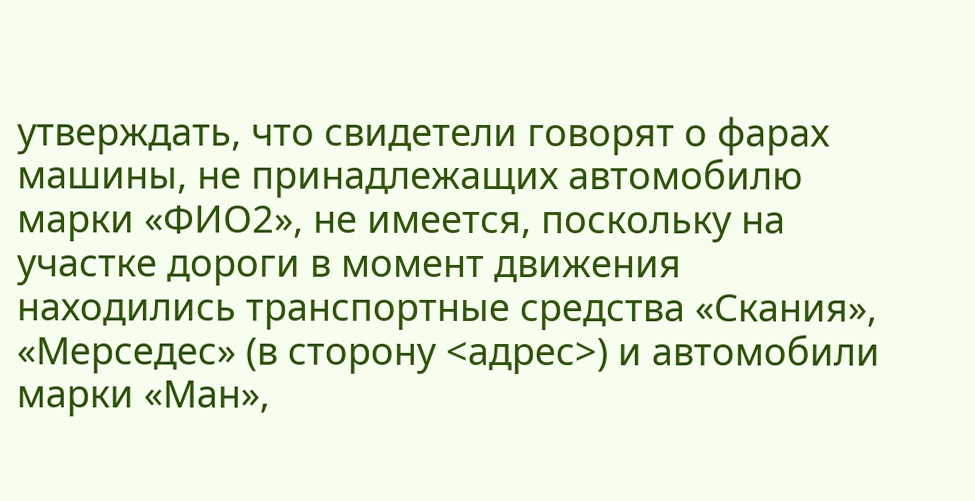утверждать, что свидетели говорят о фарах машины, не принадлежащих автомобилю марки «ФИО2», не имеется, поскольку на участке дороги в момент движения находились транспортные средства «Скания», «Мерседес» (в сторону <адрес>) и автомобили марки «Ман»,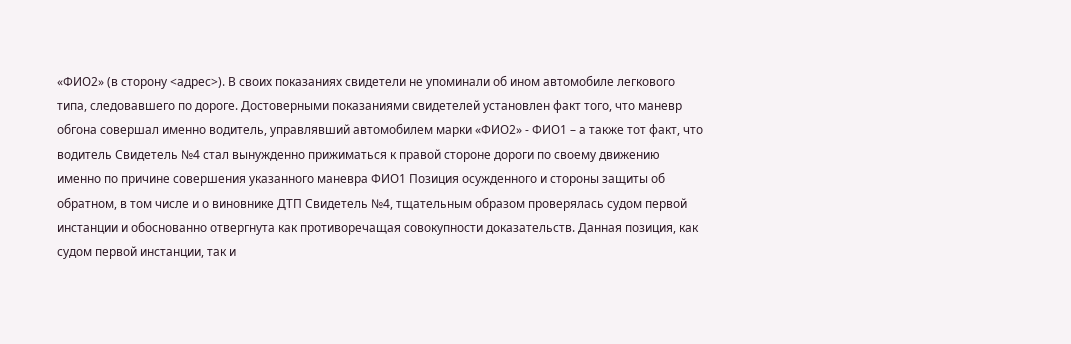«ФИО2» (в сторону <адрес>). В своих показаниях свидетели не упоминали об ином автомобиле легкового типа, следовавшего по дороге. Достоверными показаниями свидетелей установлен факт того, что маневр обгона совершал именно водитель, управлявший автомобилем марки «ФИО2» - ФИО1 – а также тот факт, что водитель Свидетель №4 стал вынужденно прижиматься к правой стороне дороги по своему движению именно по причине совершения указанного маневра ФИО1 Позиция осужденного и стороны защиты об обратном, в том числе и о виновнике ДТП Свидетель №4, тщательным образом проверялась судом первой инстанции и обоснованно отвергнута как противоречащая совокупности доказательств. Данная позиция, как судом первой инстанции, так и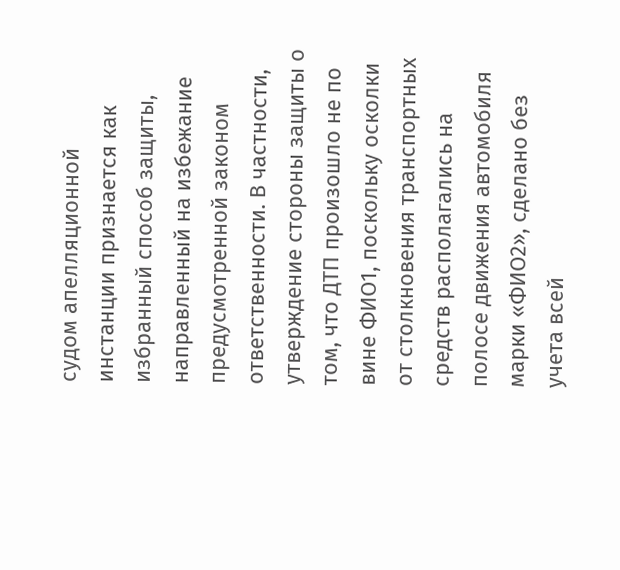судом апелляционной инстанции признается как избранный способ защиты, направленный на избежание предусмотренной законом ответственности. В частности, утверждение стороны защиты о том, что ДТП произошло не по вине ФИО1, поскольку осколки от столкновения транспортных средств располагались на полосе движения автомобиля марки «ФИО2», сделано без учета всей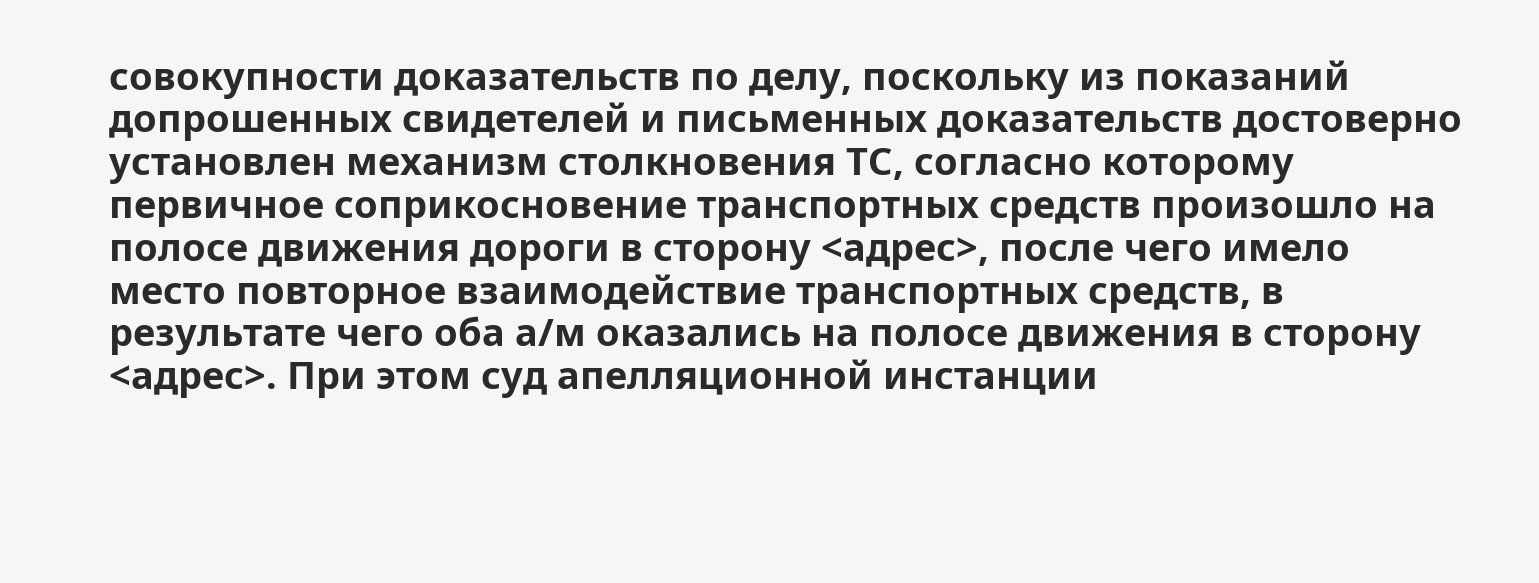совокупности доказательств по делу, поскольку из показаний допрошенных свидетелей и письменных доказательств достоверно установлен механизм столкновения ТС, согласно которому первичное соприкосновение транспортных средств произошло на полосе движения дороги в сторону <адрес>, после чего имело место повторное взаимодействие транспортных средств, в результате чего оба а/м оказались на полосе движения в сторону <адрес>. При этом суд апелляционной инстанции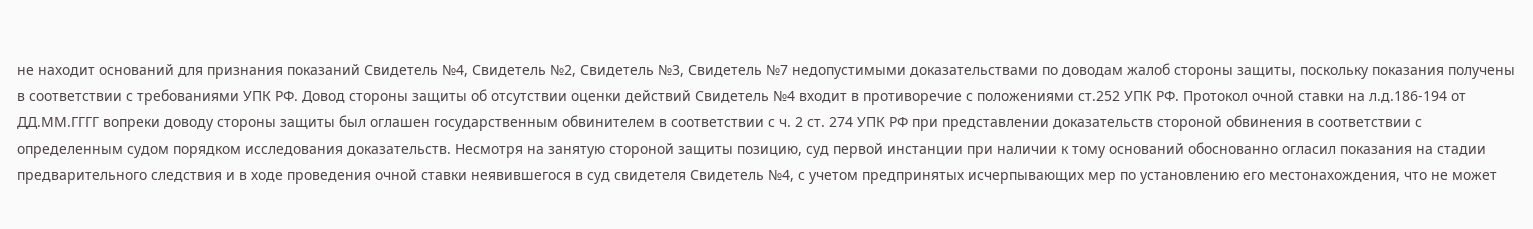не находит оснований для признания показаний Свидетель №4, Свидетель №2, Свидетель №3, Свидетель №7 недопустимыми доказательствами по доводам жалоб стороны защиты, поскольку показания получены в соответствии с требованиями УПК РФ. Довод стороны защиты об отсутствии оценки действий Свидетель №4 входит в противоречие с положениями ст.252 УПК РФ. Протокол очной ставки на л.д.186-194 от ДД.ММ.ГГГГ вопреки доводу стороны защиты был оглашен государственным обвинителем в соответствии с ч. 2 ст. 274 УПК РФ при представлении доказательств стороной обвинения в соответствии с определенным судом порядком исследования доказательств. Несмотря на занятую стороной защиты позицию, суд первой инстанции при наличии к тому оснований обоснованно огласил показания на стадии предварительного следствия и в ходе проведения очной ставки неявившегося в суд свидетеля Свидетель №4, с учетом предпринятых исчерпывающих мер по установлению его местонахождения, что не может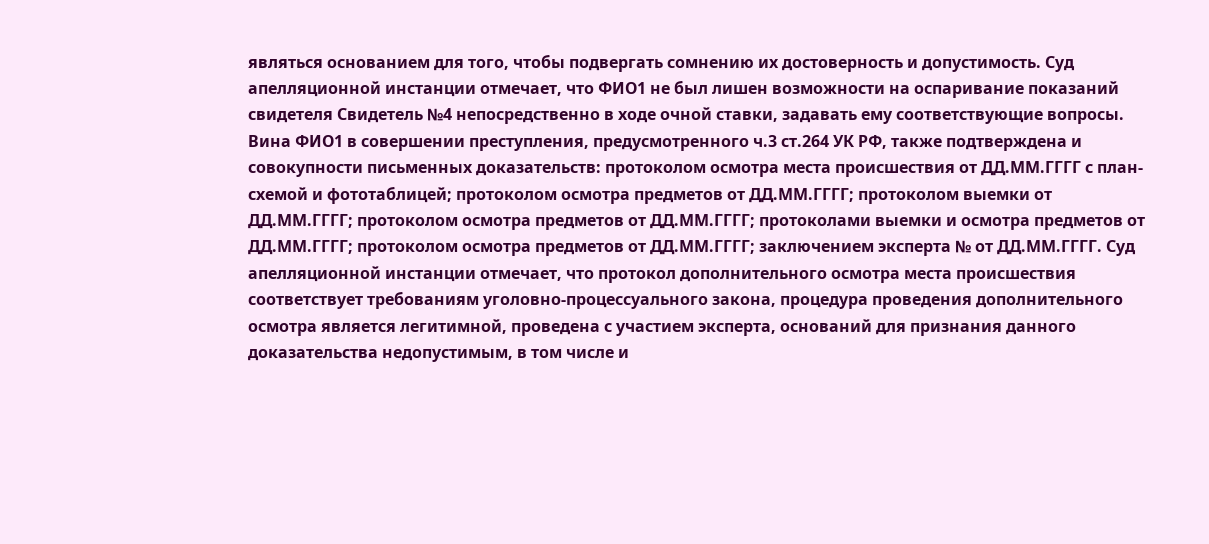являться основанием для того, чтобы подвергать сомнению их достоверность и допустимость. Суд апелляционной инстанции отмечает, что ФИО1 не был лишен возможности на оспаривание показаний свидетеля Свидетель №4 непосредственно в ходе очной ставки, задавать ему соответствующие вопросы. Вина ФИО1 в совершении преступления, предусмотренного ч.3 ст.264 УК РФ, также подтверждена и совокупности письменных доказательств: протоколом осмотра места происшествия от ДД.ММ.ГГГГ с план-схемой и фототаблицей; протоколом осмотра предметов от ДД.ММ.ГГГГ; протоколом выемки от ДД.ММ.ГГГГ; протоколом осмотра предметов от ДД.ММ.ГГГГ; протоколами выемки и осмотра предметов от ДД.ММ.ГГГГ; протоколом осмотра предметов от ДД.ММ.ГГГГ; заключением эксперта № от ДД.ММ.ГГГГ. Суд апелляционной инстанции отмечает, что протокол дополнительного осмотра места происшествия соответствует требованиям уголовно-процессуального закона, процедура проведения дополнительного осмотра является легитимной, проведена с участием эксперта, оснований для признания данного доказательства недопустимым, в том числе и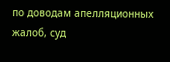по доводам апелляционных жалоб, суд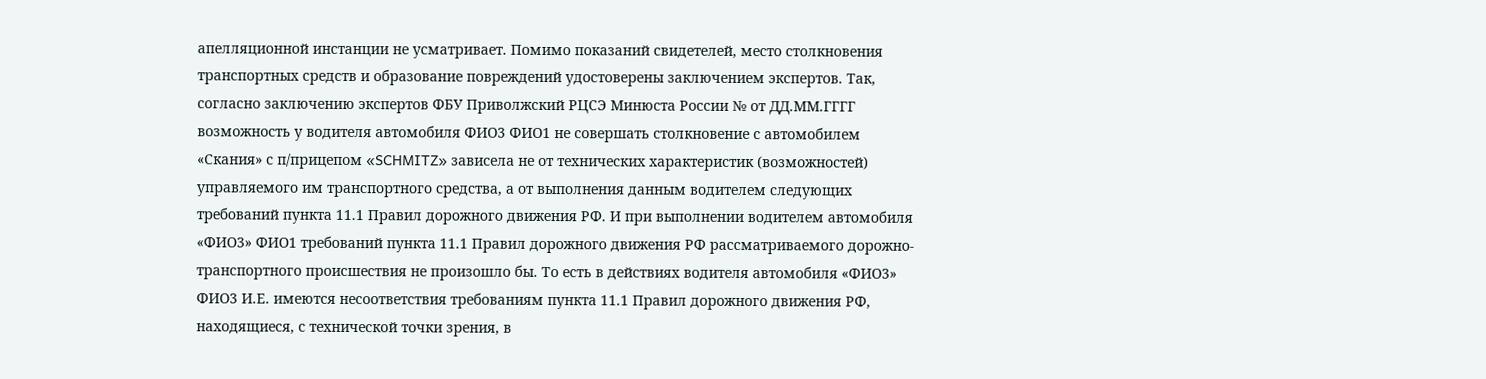апелляционной инстанции не усматривает. Помимо показаний свидетелей, место столкновения транспортных средств и образование повреждений удостоверены заключением экспертов. Так, согласно заключению экспертов ФБУ Приволжский РЦСЭ Минюста России № от ДД.ММ.ГГГГ возможность у водителя автомобиля ФИО3 ФИО1 не совершать столкновение с автомобилем «Скания» с п/прицепом «SCHMITZ» зависела не от технических характеристик (возможностей) управляемого им транспортного средства, а от выполнения данным водителем следующих требований пункта 11.1 Правил дорожного движения РФ. И при выполнении водителем автомобиля «ФИО3» ФИО1 требований пункта 11.1 Правил дорожного движения РФ рассматриваемого дорожно-транспортного происшествия не произошло бы. То есть в действиях водителя автомобиля «ФИО3» ФИО3 И.Е. имеются несоответствия требованиям пункта 11.1 Правил дорожного движения РФ, находящиеся, с технической точки зрения, в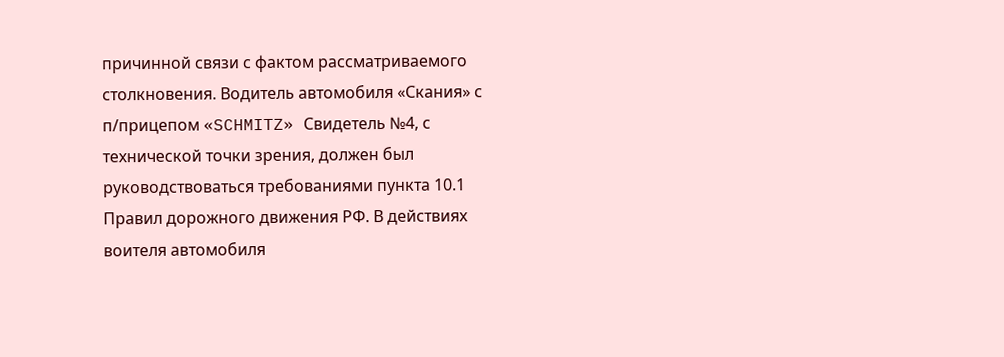причинной связи с фактом рассматриваемого столкновения. Водитель автомобиля «Скания» с п/прицепом «SCHMITZ» Свидетель №4, с технической точки зрения, должен был руководствоваться требованиями пункта 10.1 Правил дорожного движения РФ. В действиях воителя автомобиля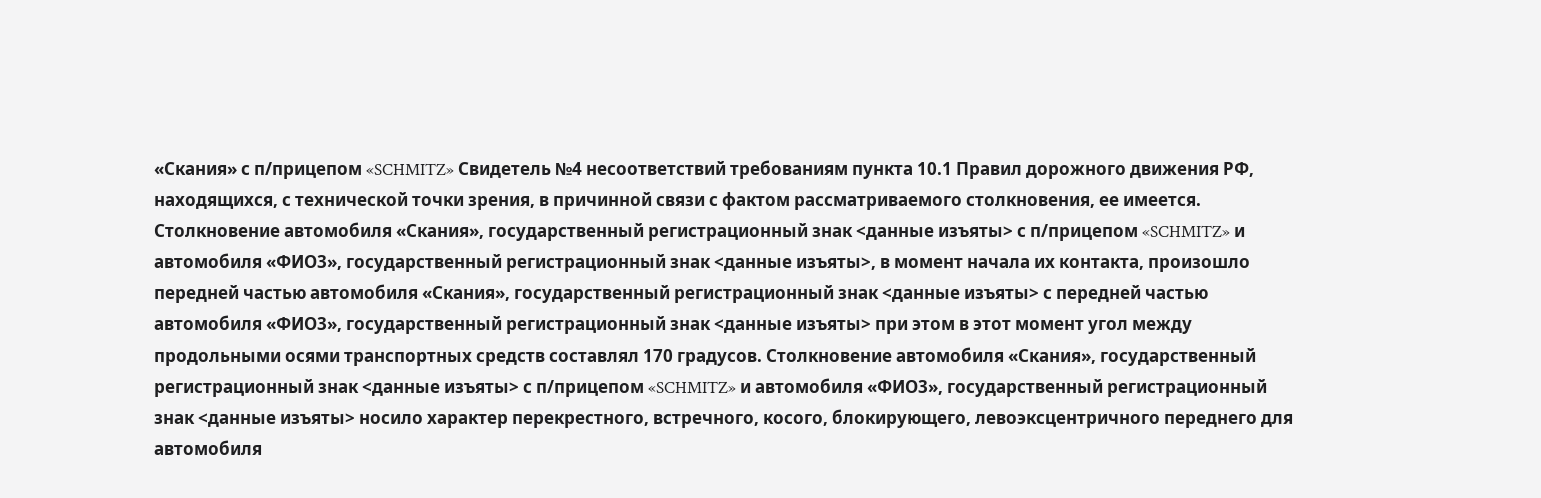«Скания» с п/прицепом «SCHMITZ» Свидетель №4 несоответствий требованиям пункта 10.1 Правил дорожного движения РФ, находящихся, с технической точки зрения, в причинной связи с фактом рассматриваемого столкновения, ее имеется. Столкновение автомобиля «Скания», государственный регистрационный знак <данные изъяты> с п/прицепом «SCHMITZ» и автомобиля «ФИО3», государственный регистрационный знак <данные изъяты>, в момент начала их контакта, произошло передней частью автомобиля «Скания», государственный регистрационный знак <данные изъяты> с передней частью автомобиля «ФИО3», государственный регистрационный знак <данные изъяты> при этом в этот момент угол между продольными осями транспортных средств составлял 170 градусов. Столкновение автомобиля «Скания», государственный регистрационный знак <данные изъяты> с п/прицепом «SCHMITZ» и автомобиля «ФИО3», государственный регистрационный знак <данные изъяты> носило характер перекрестного, встречного, косого, блокирующего, левоэксцентричного переднего для автомобиля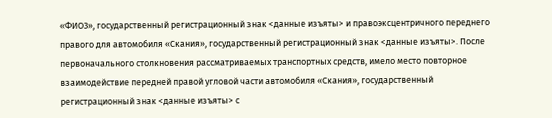«ФИО3», государственный регистрационный знак <данные изъяты> и правоэксцентричного переднего правого для автомобиля «Скания», государственный регистрационный знак <данные изъяты>. После первоначального столкновения рассматриваемых транспортных средств, имело место повторное взаимодействие передней правой угловой части автомобиля «Скания», государственный регистрационный знак <данные изъяты> с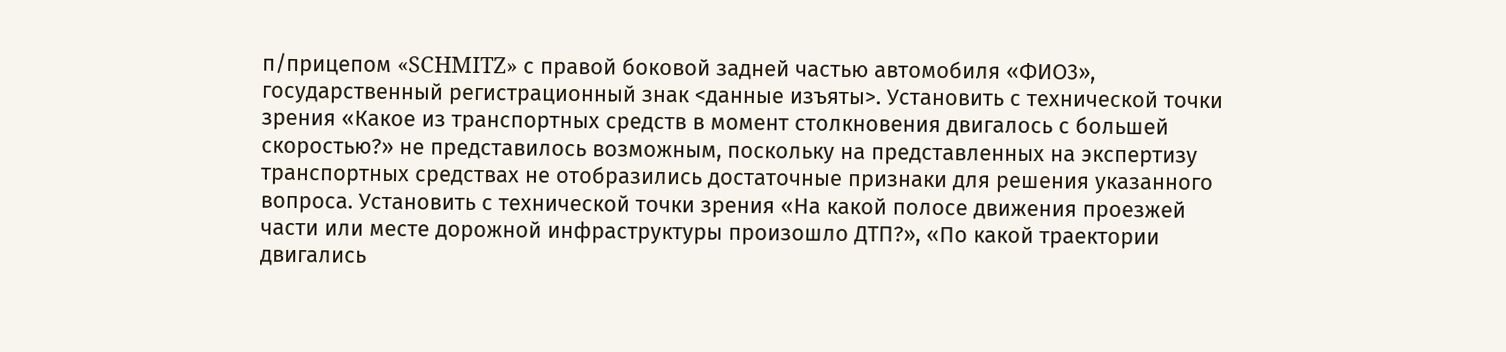п/прицепом «SCHMITZ» с правой боковой задней частью автомобиля «ФИО3», государственный регистрационный знак <данные изъяты>. Установить с технической точки зрения «Какое из транспортных средств в момент столкновения двигалось с большей скоростью?» не представилось возможным, поскольку на представленных на экспертизу транспортных средствах не отобразились достаточные признаки для решения указанного вопроса. Установить с технической точки зрения «На какой полосе движения проезжей части или месте дорожной инфраструктуры произошло ДТП?», «По какой траектории двигались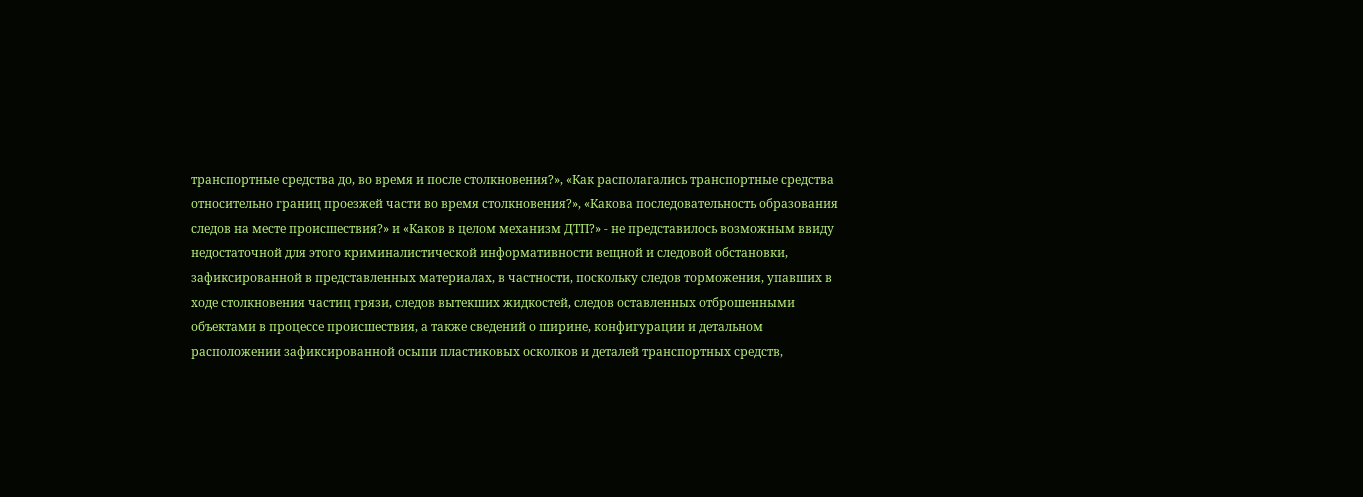транспортные средства до, во время и после столкновения?», «Как располагались транспортные средства относительно границ проезжей части во время столкновения?», «Какова последовательность образования следов на месте происшествия?» и «Каков в целом механизм ДТП?» - не представилось возможным ввиду недостаточной для этого криминалистической информативности вещной и следовой обстановки, зафиксированной в представленных материалах, в частности, поскольку следов торможения, упавших в ходе столкновения частиц грязи, следов вытекших жидкостей, следов оставленных отброшенными объектами в процессе происшествия, а также сведений о ширине, конфигурации и детальном расположении зафиксированной осыпи пластиковых осколков и деталей транспортных средств,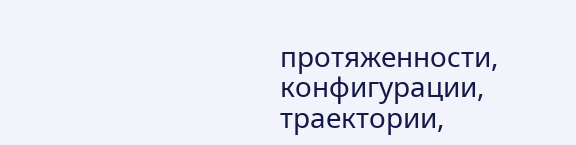протяженности, конфигурации, траектории,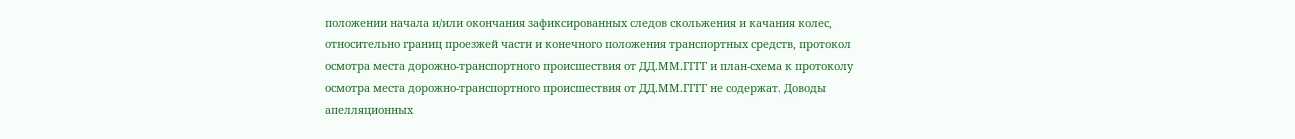положении начала и/или окончания зафиксированных следов скольжения и качания колес, относительно границ проезжей части и конечного положения транспортных средств, протокол осмотра места дорожно-транспортного происшествия от ДД.ММ.ГГГГ и план-схема к протоколу осмотра места дорожно-транспортного происшествия от ДД.ММ.ГГГГ не содержат. Доводы апелляционных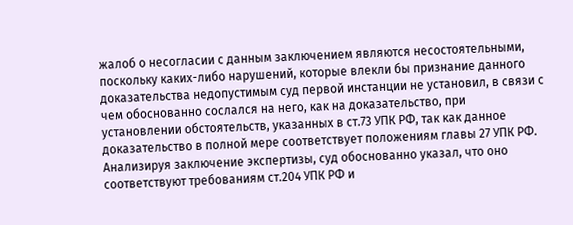жалоб о несогласии с данным заключением являются несостоятельными, поскольку каких-либо нарушений, которые влекли бы признание данного доказательства недопустимым суд первой инстанции не установил, в связи с чем обоснованно сослался на него, как на доказательство, при установлении обстоятельств, указанных в ст.73 УПК РФ, так как данное доказательство в полной мере соответствует положениям главы 27 УПК РФ. Анализируя заключение экспертизы, суд обоснованно указал, что оно соответствуют требованиям ст.204 УПК РФ и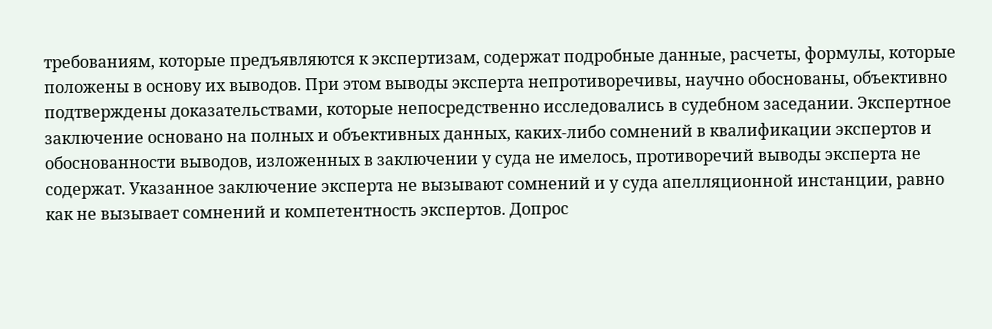требованиям, которые предъявляются к экспертизам, содержат подробные данные, расчеты, формулы, которые положены в основу их выводов. При этом выводы эксперта непротиворечивы, научно обоснованы, объективно подтверждены доказательствами, которые непосредственно исследовались в судебном заседании. Экспертное заключение основано на полных и объективных данных, каких-либо сомнений в квалификации экспертов и обоснованности выводов, изложенных в заключении у суда не имелось, противоречий выводы эксперта не содержат. Указанное заключение эксперта не вызывают сомнений и у суда апелляционной инстанции, равно как не вызывает сомнений и компетентность экспертов. Допрос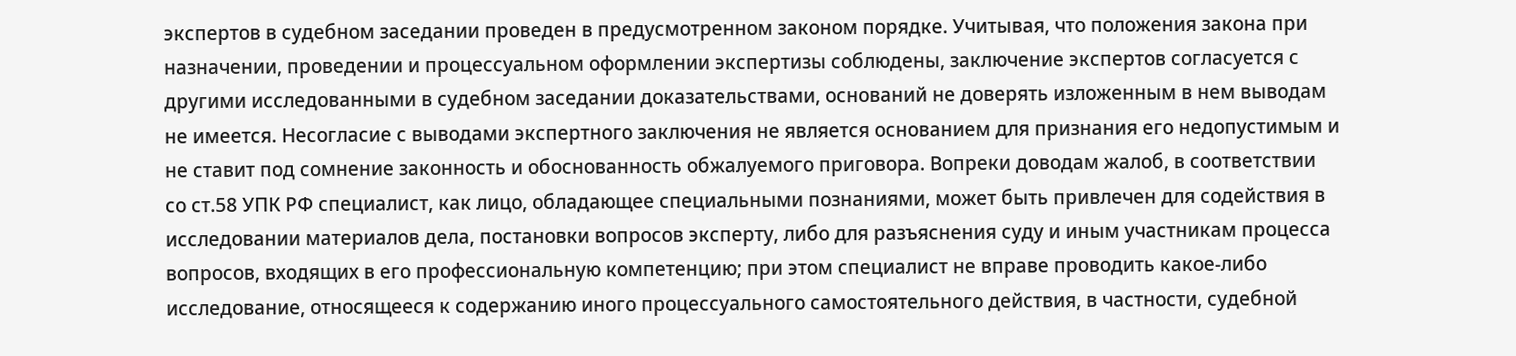экспертов в судебном заседании проведен в предусмотренном законом порядке. Учитывая, что положения закона при назначении, проведении и процессуальном оформлении экспертизы соблюдены, заключение экспертов согласуется с другими исследованными в судебном заседании доказательствами, оснований не доверять изложенным в нем выводам не имеется. Несогласие с выводами экспертного заключения не является основанием для признания его недопустимым и не ставит под сомнение законность и обоснованность обжалуемого приговора. Вопреки доводам жалоб, в соответствии со ст.58 УПК РФ специалист, как лицо, обладающее специальными познаниями, может быть привлечен для содействия в исследовании материалов дела, постановки вопросов эксперту, либо для разъяснения суду и иным участникам процесса вопросов, входящих в его профессиональную компетенцию; при этом специалист не вправе проводить какое-либо исследование, относящееся к содержанию иного процессуального самостоятельного действия, в частности, судебной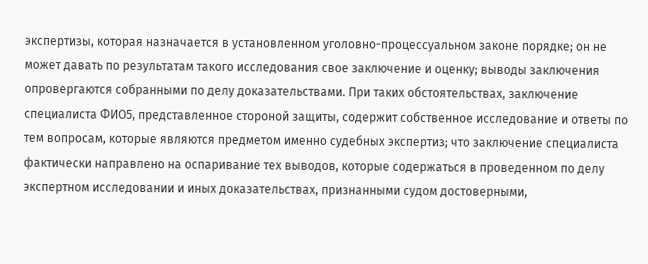экспертизы, которая назначается в установленном уголовно-процессуальном законе порядке; он не может давать по результатам такого исследования свое заключение и оценку; выводы заключения опровергаются собранными по делу доказательствами. При таких обстоятельствах, заключение специалиста ФИО5, представленное стороной защиты, содержит собственное исследование и ответы по тем вопросам, которые являются предметом именно судебных экспертиз; что заключение специалиста фактически направлено на оспаривание тех выводов, которые содержаться в проведенном по делу экспертном исследовании и иных доказательствах, признанными судом достоверными,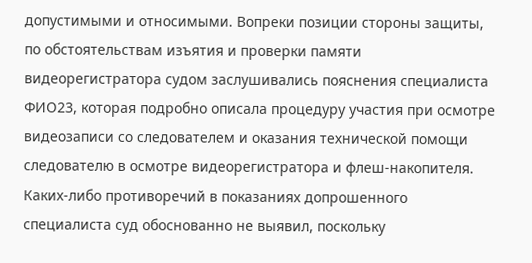допустимыми и относимыми. Вопреки позиции стороны защиты, по обстоятельствам изъятия и проверки памяти видеорегистратора судом заслушивались пояснения специалиста ФИО23, которая подробно описала процедуру участия при осмотре видеозаписи со следователем и оказания технической помощи следователю в осмотре видеорегистратора и флеш-накопителя. Каких-либо противоречий в показаниях допрошенного специалиста суд обоснованно не выявил, поскольку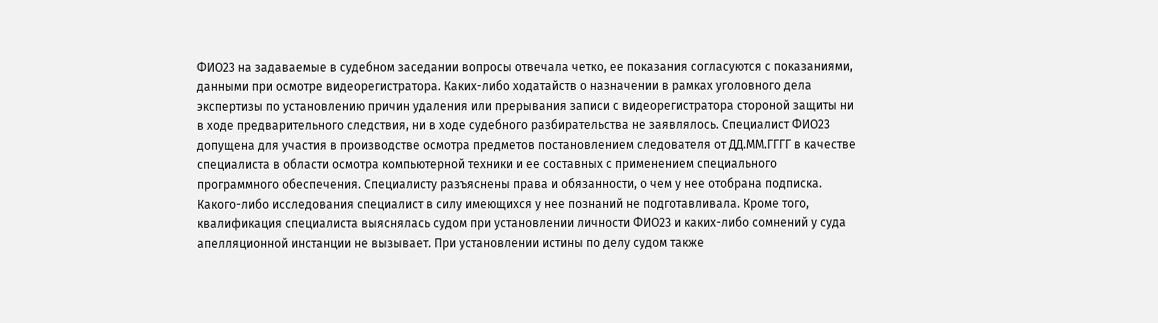ФИО23 на задаваемые в судебном заседании вопросы отвечала четко, ее показания согласуются с показаниями, данными при осмотре видеорегистратора. Каких-либо ходатайств о назначении в рамках уголовного дела экспертизы по установлению причин удаления или прерывания записи с видеорегистратора стороной защиты ни в ходе предварительного следствия, ни в ходе судебного разбирательства не заявлялось. Специалист ФИО23 допущена для участия в производстве осмотра предметов постановлением следователя от ДД.ММ.ГГГГ в качестве специалиста в области осмотра компьютерной техники и ее составных с применением специального программного обеспечения. Специалисту разъяснены права и обязанности, о чем у нее отобрана подписка. Какого-либо исследования специалист в силу имеющихся у нее познаний не подготавливала. Кроме того, квалификация специалиста выяснялась судом при установлении личности ФИО23 и каких-либо сомнений у суда апелляционной инстанции не вызывает. При установлении истины по делу судом также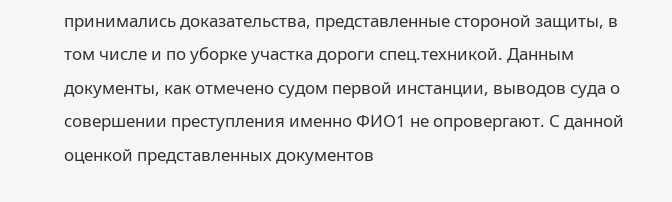принимались доказательства, представленные стороной защиты, в том числе и по уборке участка дороги спец.техникой. Данным документы, как отмечено судом первой инстанции, выводов суда о совершении преступления именно ФИО1 не опровергают. С данной оценкой представленных документов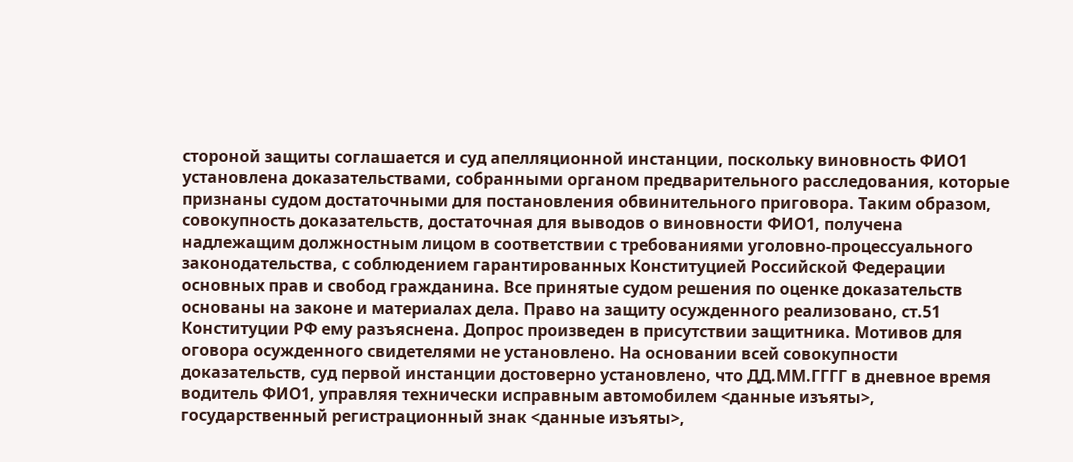стороной защиты соглашается и суд апелляционной инстанции, поскольку виновность ФИО1 установлена доказательствами, собранными органом предварительного расследования, которые признаны судом достаточными для постановления обвинительного приговора. Таким образом, совокупность доказательств, достаточная для выводов о виновности ФИО1, получена надлежащим должностным лицом в соответствии с требованиями уголовно-процессуального законодательства, с соблюдением гарантированных Конституцией Российской Федерации основных прав и свобод гражданина. Все принятые судом решения по оценке доказательств основаны на законе и материалах дела. Право на защиту осужденного реализовано, ст.51 Конституции РФ ему разъяснена. Допрос произведен в присутствии защитника. Мотивов для оговора осужденного свидетелями не установлено. На основании всей совокупности доказательств, суд первой инстанции достоверно установлено, что ДД.ММ.ГГГГ в дневное время водитель ФИО1, управляя технически исправным автомобилем <данные изъяты>, государственный регистрационный знак <данные изъяты>,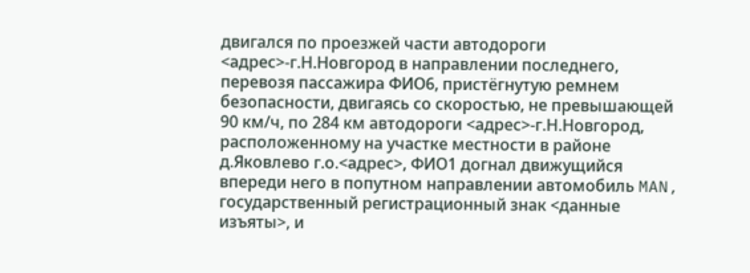двигался по проезжей части автодороги <адрес>-г.Н.Новгород в направлении последнего, перевозя пассажира ФИО6, пристёгнутую ремнем безопасности, двигаясь со скоростью, не превышающей 90 км/ч, по 284 км автодороги <адрес>-г.Н.Новгород, расположенному на участке местности в районе д.Яковлево г.о.<адрес>, ФИО1 догнал движущийся впереди него в попутном направлении автомобиль MAN, государственный регистрационный знак <данные изъяты>, и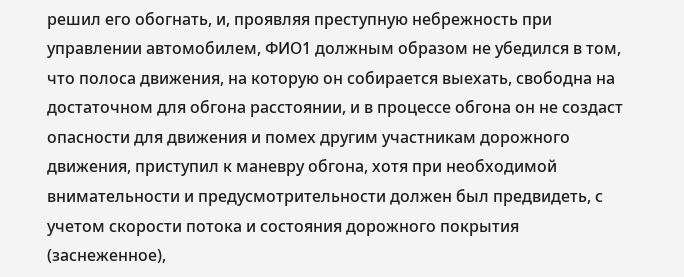решил его обогнать, и, проявляя преступную небрежность при управлении автомобилем, ФИО1 должным образом не убедился в том, что полоса движения, на которую он собирается выехать, свободна на достаточном для обгона расстоянии, и в процессе обгона он не создаст опасности для движения и помех другим участникам дорожного движения, приступил к маневру обгона, хотя при необходимой внимательности и предусмотрительности должен был предвидеть, с учетом скорости потока и состояния дорожного покрытия (заснеженное),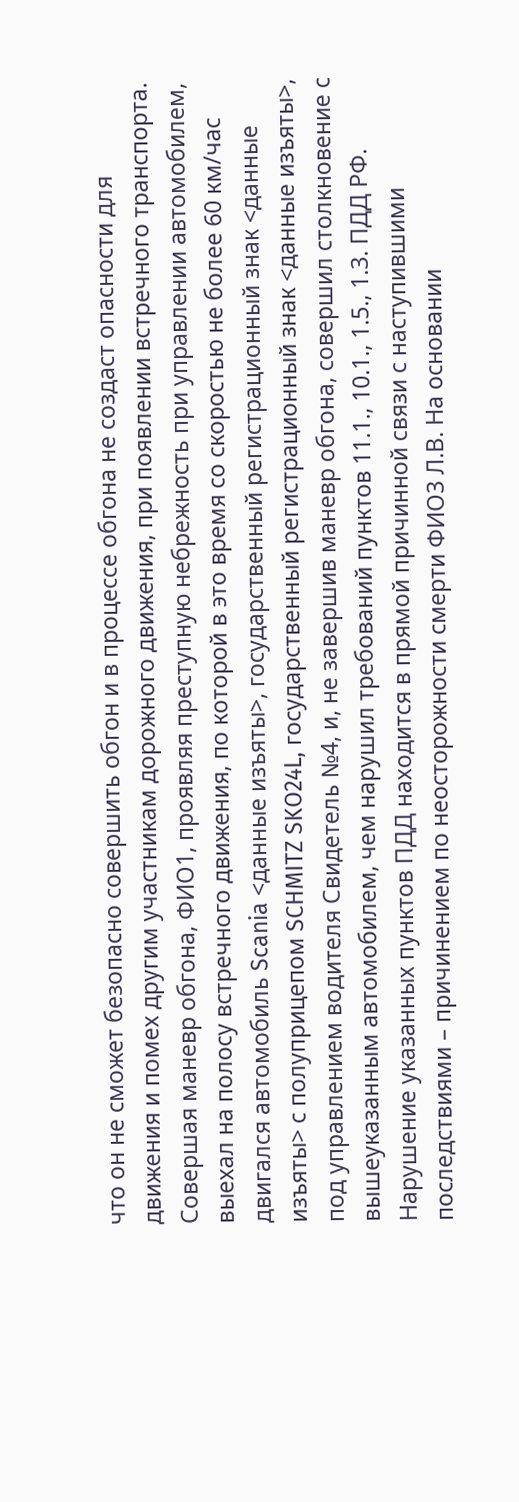что он не сможет безопасно совершить обгон и в процессе обгона не создаст опасности для движения и помех другим участникам дорожного движения, при появлении встречного транспорта. Совершая маневр обгона, ФИО1, проявляя преступную небрежность при управлении автомобилем, выехал на полосу встречного движения, по которой в это время со скоростью не более 60 км/час двигался автомобиль Scania <данные изъяты>, государственный регистрационный знак <данные изъяты> с полуприцепом SCHMITZ SKO24L, государственный регистрационный знак <данные изъяты>, под управлением водителя Свидетель №4, и, не завершив маневр обгона, совершил столкновение с вышеуказанным автомобилем, чем нарушил требований пунктов 11.1., 10.1., 1.5., 1.3. ПДД РФ. Нарушение указанных пунктов ПДД находится в прямой причинной связи с наступившими последствиями – причинением по неосторожности смерти ФИО3 Л.В. На основании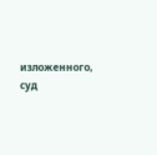изложенного, суд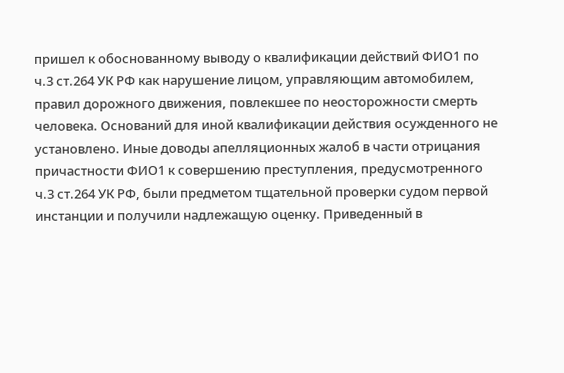пришел к обоснованному выводу о квалификации действий ФИО1 по ч.3 ст.264 УК РФ как нарушение лицом, управляющим автомобилем, правил дорожного движения, повлекшее по неосторожности смерть человека. Оснований для иной квалификации действия осужденного не установлено. Иные доводы апелляционных жалоб в части отрицания причастности ФИО1 к совершению преступления, предусмотренного ч.3 ст.264 УК РФ, были предметом тщательной проверки судом первой инстанции и получили надлежащую оценку. Приведенный в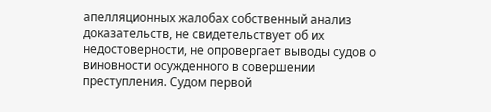апелляционных жалобах собственный анализ доказательств, не свидетельствует об их недостоверности, не опровергает выводы судов о виновности осужденного в совершении преступления. Судом первой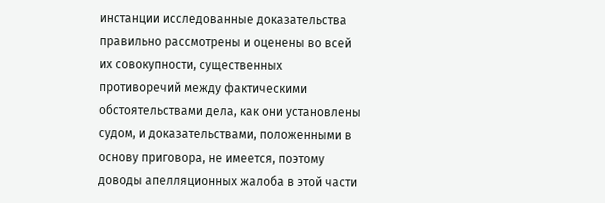инстанции исследованные доказательства правильно рассмотрены и оценены во всей их совокупности, существенных противоречий между фактическими обстоятельствами дела, как они установлены судом, и доказательствами, положенными в основу приговора, не имеется, поэтому доводы апелляционных жалоба в этой части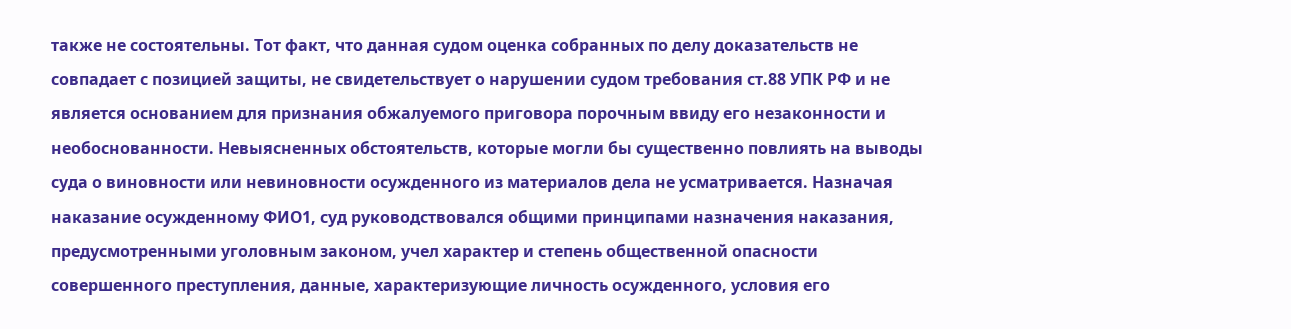также не состоятельны. Тот факт, что данная судом оценка собранных по делу доказательств не совпадает с позицией защиты, не свидетельствует о нарушении судом требования ст.88 УПК РФ и не является основанием для признания обжалуемого приговора порочным ввиду его незаконности и необоснованности. Невыясненных обстоятельств, которые могли бы существенно повлиять на выводы суда о виновности или невиновности осужденного из материалов дела не усматривается. Назначая наказание осужденному ФИО1, суд руководствовался общими принципами назначения наказания, предусмотренными уголовным законом, учел характер и степень общественной опасности совершенного преступления, данные, характеризующие личность осужденного, условия его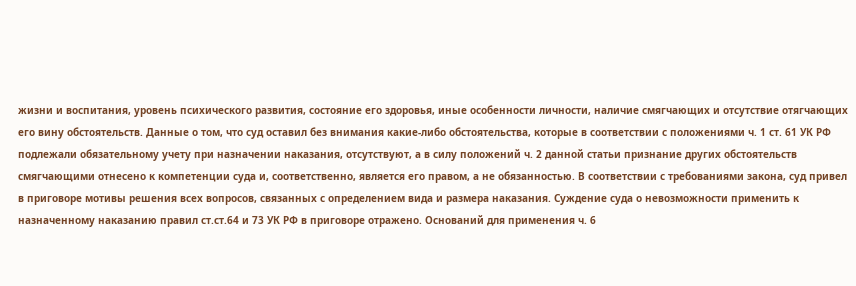жизни и воспитания, уровень психического развития, состояние его здоровья, иные особенности личности, наличие смягчающих и отсутствие отягчающих его вину обстоятельств. Данные о том, что суд оставил без внимания какие-либо обстоятельства, которые в соответствии с положениями ч. 1 ст. 61 УК РФ подлежали обязательному учету при назначении наказания, отсутствуют, а в силу положений ч. 2 данной статьи признание других обстоятельств смягчающими отнесено к компетенции суда и, соответственно, является его правом, а не обязанностью. В соответствии с требованиями закона, суд привел в приговоре мотивы решения всех вопросов, связанных с определением вида и размера наказания. Суждение суда о невозможности применить к назначенному наказанию правил ст.ст.64 и 73 УК РФ в приговоре отражено. Оснований для применения ч. 6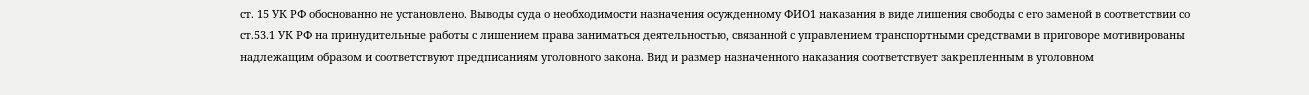ст. 15 УК РФ обоснованно не установлено. Выводы суда о необходимости назначения осужденному ФИО1 наказания в виде лишения свободы с его заменой в соответствии со ст.53.1 УК РФ на принудительные работы с лишением права заниматься деятельностью, связанной с управлением транспортными средствами в приговоре мотивированы надлежащим образом и соответствуют предписаниям уголовного закона. Вид и размер назначенного наказания соответствует закрепленным в уголовном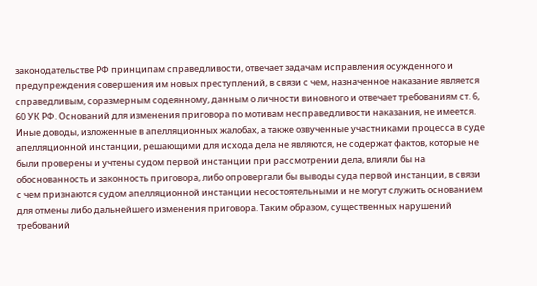законодательстве РФ принципам справедливости, отвечает задачам исправления осужденного и предупреждения совершения им новых преступлений, в связи с чем, назначенное наказание является справедливым, соразмерным содеянному, данным о личности виновного и отвечает требованиям ст. 6, 60 УК РФ. Оснований для изменения приговора по мотивам несправедливости наказания, не имеется. Иные доводы, изложенные в апелляционных жалобах, а также озвученные участниками процесса в суде апелляционной инстанции, решающими для исхода дела не являются, не содержат фактов, которые не были проверены и учтены судом первой инстанции при рассмотрении дела, влияли бы на обоснованность и законность приговора, либо опровергали бы выводы суда первой инстанции, в связи с чем признаются судом апелляционной инстанции несостоятельными и не могут служить основанием для отмены либо дальнейшего изменения приговора. Таким образом, существенных нарушений требований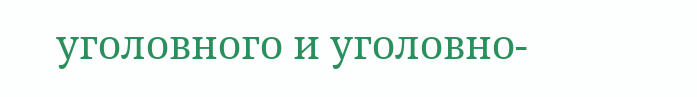уголовного и уголовно-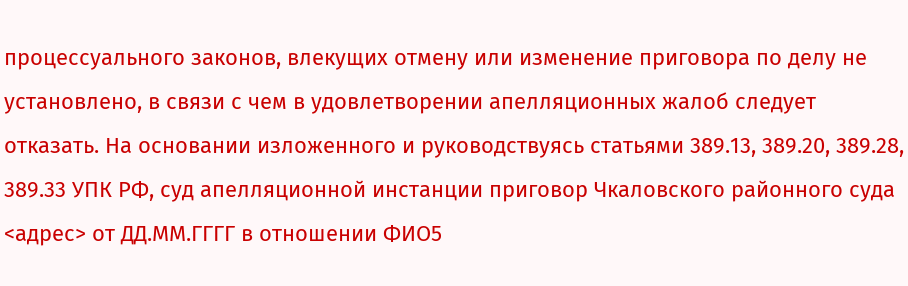процессуального законов, влекущих отмену или изменение приговора по делу не установлено, в связи с чем в удовлетворении апелляционных жалоб следует отказать. На основании изложенного и руководствуясь статьями 389.13, 389.20, 389.28, 389.33 УПК РФ, суд апелляционной инстанции приговор Чкаловского районного суда <адрес> от ДД.ММ.ГГГГ в отношении ФИО5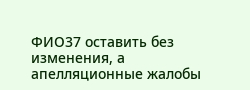ФИО37 оставить без изменения, а апелляционные жалобы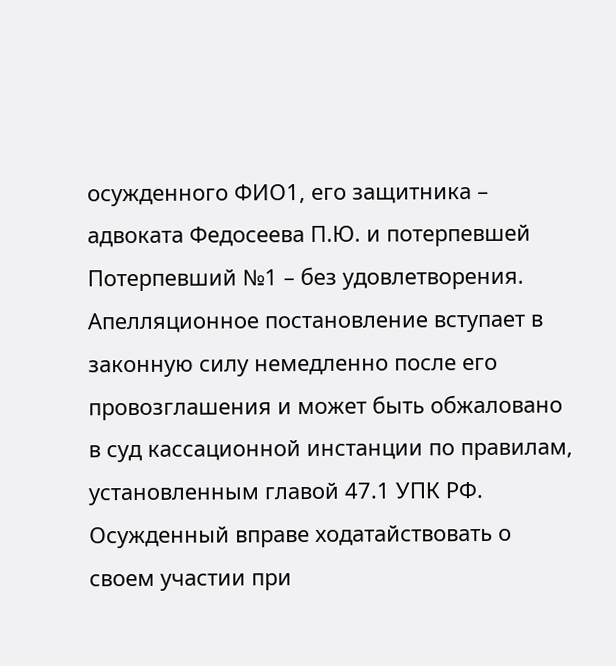осужденного ФИО1, его защитника – адвоката Федосеева П.Ю. и потерпевшей Потерпевший №1 – без удовлетворения. Апелляционное постановление вступает в законную силу немедленно после его провозглашения и может быть обжаловано в суд кассационной инстанции по правилам, установленным главой 47.1 УПК РФ. Осужденный вправе ходатайствовать о своем участии при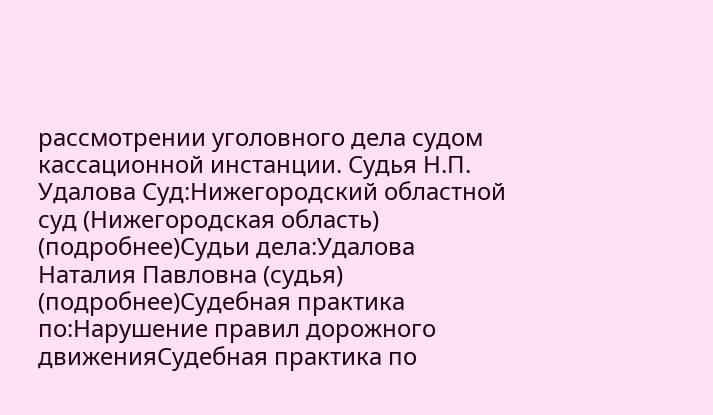рассмотрении уголовного дела судом кассационной инстанции. Судья Н.П. Удалова Суд:Нижегородский областной суд (Нижегородская область) (подробнее)Судьи дела:Удалова Наталия Павловна (судья) (подробнее)Судебная практика по:Нарушение правил дорожного движенияСудебная практика по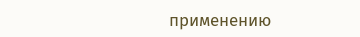применению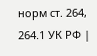норм ст. 264, 264.1 УК РФ |